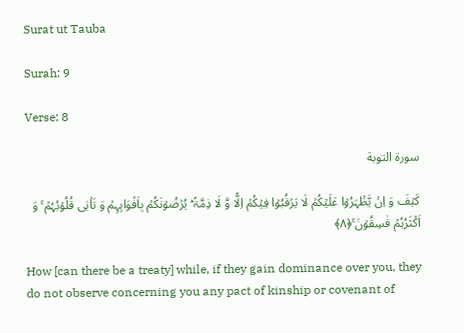Surat ut Tauba

Surah: 9

Verse: 8

سورة التوبة

کَیۡفَ وَ اِنۡ یَّظۡہَرُوۡا عَلَیۡکُمۡ لَا یَرۡقُبُوۡا فِیۡکُمۡ اِلًّا وَّ لَا ذِمَّۃً ؕ یُرۡضُوۡنَکُمۡ بِاَفۡوَاہِہِمۡ وَ تَاۡبٰی قُلُوۡبُہُمۡ ۚ وَ اَکۡثَرُہُمۡ فٰسِقُوۡنَ ۚ﴿۸﴾

How [can there be a treaty] while, if they gain dominance over you, they do not observe concerning you any pact of kinship or covenant of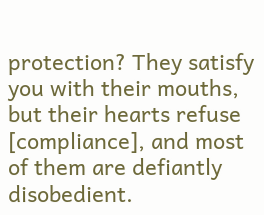protection? They satisfy you with their mouths, but their hearts refuse [compliance], and most of them are defiantly disobedient.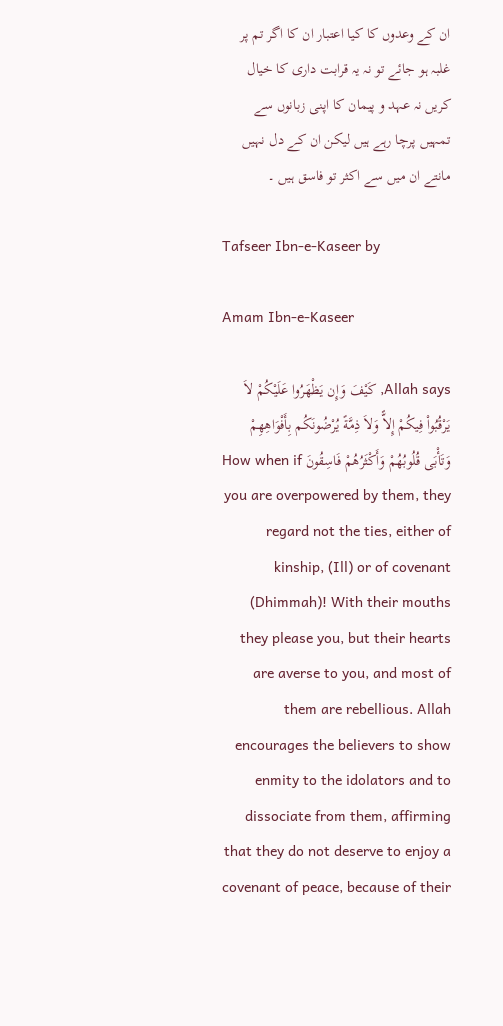ان کے وعدوں کا کیا اعتبار ان کا اگر تم پر غلبہ ہو جائے تو نہ یہ قرابت داری کا خیال کریں نہ عہد و پیمان کا اپنی زبانوں سے تمہیں پرچا رہے ہیں لیکن ان کے دل نہیں مانتے ان میں سے اکثر تو فاسق ہیں ۔

Tafseer Ibn-e-Kaseer by

Amam Ibn-e-Kaseer

Allah says, كَيْفَ وَإِن يَظْهَرُوا عَلَيْكُمْ لاَ يَرْقُبُواْ فِيكُمْ إِلاًّ وَلاَ ذِمَّةً يُرْضُونَكُم بِأَفْوَاهِهِمْ وَتَأْبَى قُلُوبُهُمْ وَأَكْثَرُهُمْ فَاسِقُونَ How when if you are overpowered by them, they regard not the ties, either of kinship, (Ill) or of covenant (Dhimmah)! With their mouths they please you, but their hearts are averse to you, and most of them are rebellious. Allah encourages the believers to show enmity to the idolators and to dissociate from them, affirming that they do not deserve to enjoy a covenant of peace, because of their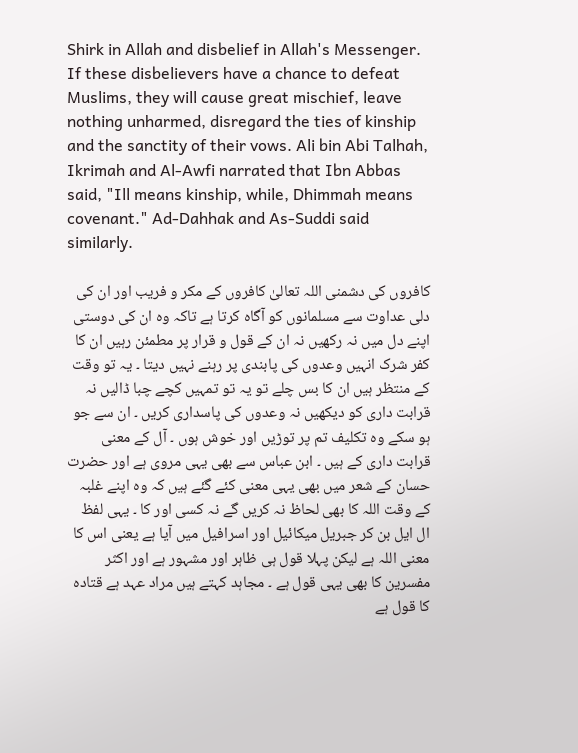Shirk in Allah and disbelief in Allah's Messenger. If these disbelievers have a chance to defeat Muslims, they will cause great mischief, leave nothing unharmed, disregard the ties of kinship and the sanctity of their vows. Ali bin Abi Talhah, Ikrimah and Al-Awfi narrated that Ibn Abbas said, "Ill means kinship, while, Dhimmah means covenant." Ad-Dahhak and As-Suddi said similarly.

کافروں کی دشمنی اللہ تعالیٰ کافروں کے مکر و فریب اور ان کی دلی عداوت سے مسلمانوں کو آگاہ کرتا ہے تاکہ وہ ان کی دوستی اپنے دل میں نہ رکھیں نہ ان کے قول و قرار پر مطمئن رہیں ان کا کفر شرک انہیں وعدوں کی پابندی پر رہنے نہیں دیتا ۔ یہ تو وقت کے منتظر ہیں ان کا بس چلے تو یہ تو تمہیں کچے چبا ڈالیں نہ قرابت داری کو دیکھیں نہ وعدوں کی پاسداری کریں ۔ ان سے جو ہو سکے وہ تکلیف تم پر توڑیں اور خوش ہوں ۔ آل کے معنی قرابت داری کے ہیں ۔ ابن عباس سے بھی یہی مروی ہے اور حضرت حسان کے شعر میں بھی یہی معنی کئے گئے ہیں کہ وہ اپنے غلبہ کے وقت اللہ کا بھی لحاظ نہ کریں گے نہ کسی اور کا ۔ یہی لفظ ال ایل بن کر جبریل میکائیل اور اسرافیل میں آیا ہے یعنی اس کا معنی اللہ ہے لیکن پہلا قول ہی ظاہر اور مشہور ہے اور اکثر مفسرین کا بھی یہی قول ہے ۔ مجاہد کہتے ہیں مراد عہد ہے قتادہ کا قول ہے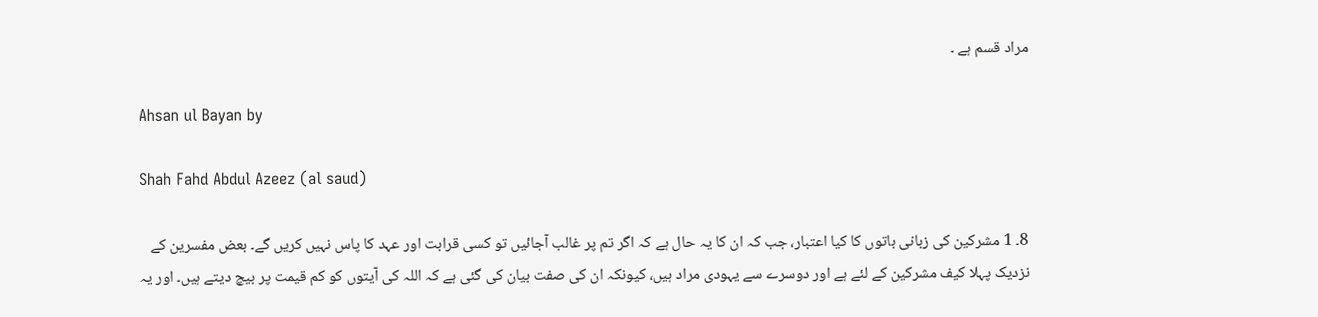مراد قسم ہے ۔

Ahsan ul Bayan by

Shah Fahd Abdul Azeez (al saud)

8۔ 1 مشرکین کی زبانی باتوں کا کیا اعتبار، جب کہ ان کا یہ حال ہے کہ اگر تم پر غالب آجائیں تو کسی قرابت اور عہد کا پاس نہیں کریں گے۔ بعض مفسرین کے نزدیک پہلا کیف مشرکین کے لئے ہے اور دوسرے سے یہودی مراد ہیں، کیونکہ ان کی صفت بیان کی گئی ہے کہ اللہ کی آیتوں کو کم قیمت پر بیچ دیتے ہیں۔ اور یہ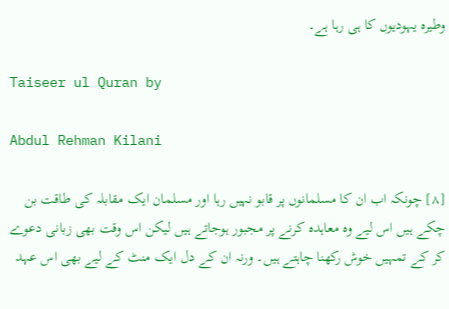وطیرہ یہودیوں کا ہی رہا ہے۔

Taiseer ul Quran by

Abdul Rehman Kilani

[٨] چونکہ اب ان کا مسلمانوں پر قابو نہیں رہا اور مسلمان ایک مقابلہ کی طاقت بن چکے ہیں اس لیے وہ معاہدہ کرنے پر مجبور ہوجاتے ہیں لیکن اس وقت بھی زبانی دعوے کر کے تمہیں خوش رکھنا چاہتے ہیں۔ ورنہ ان کے دل ایک منٹ کے لیے بھی اس عہد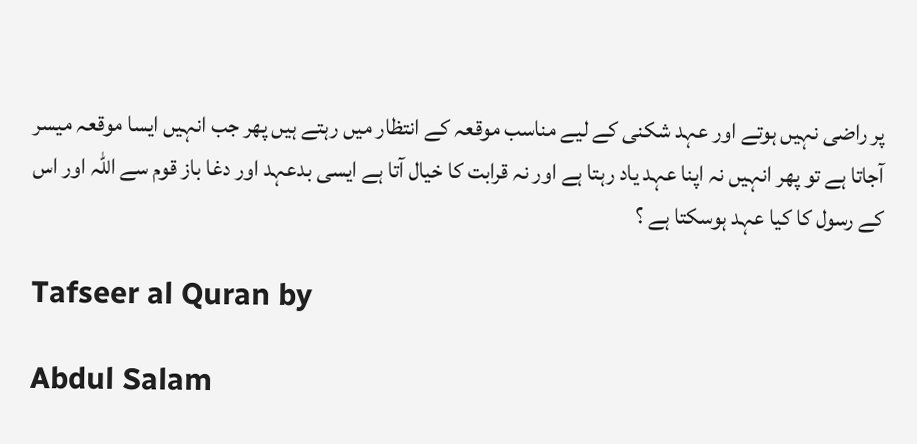پر راضی نہیں ہوتے اور عہد شکنی کے لیے مناسب موقعہ کے انتظار میں رہتے ہیں پھر جب انہیں ایسا موقعہ میسر آجاتا ہے تو پھر انہیں نہ اپنا عہد یاد رہتا ہے اور نہ قرابت کا خیال آتا ہے ایسی بدعہد اور دغا باز قوم سے اللہ اور اس کے رسول کا کیا عہد ہوسکتا ہے ؟

Tafseer al Quran by

Abdul Salam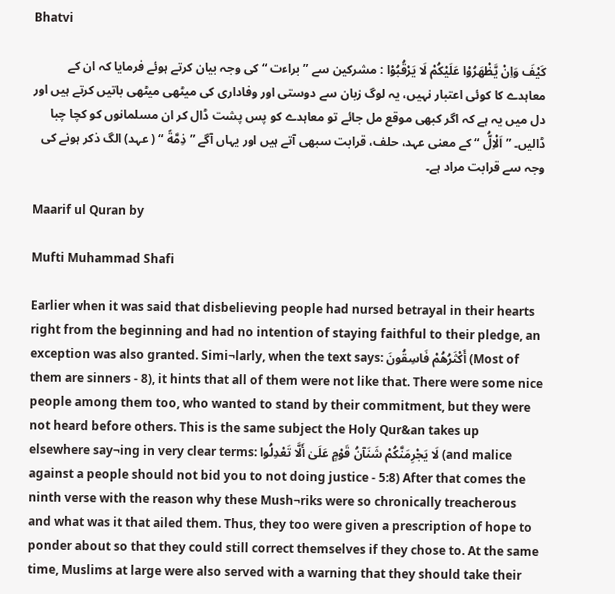Bhatvi

كَيْفَ وَاِنْ يَّظْهَرُوْا عَلَيْكُمْ لَا يَرْقُبُوْا : مشرکین سے ” براءت “ کی وجہ بیان کرتے ہوئے فرمایا کہ ان کے معاہدے کا کوئی اعتبار نہیں، یہ لوگ زبان سے دوستی اور وفاداری کی میٹھی میٹھی باتیں کرتے ہیں اور دل میں یہ ہے کہ اگر کبھی موقع مل جائے تو معاہدے کو پس پشت ڈال کر ان مسلمانوں کو کچا چبا ڈالیں۔ ” اَلْاِلُّ “ کے معنی عہد، حلف، قرابت سبھی آتے ہیں اور یہاں آگے ” ذِمَّةً “ ( عہد) الگ ذکر ہونے کی وجہ سے قرابت مراد ہے۔

Maarif ul Quran by

Mufti Muhammad Shafi

Earlier when it was said that disbelieving people had nursed betrayal in their hearts right from the beginning and had no intention of staying faithful to their pledge, an exception was also granted. Simi¬larly, when the text says: أَكْثَرُ‌هُمْ فَاسِقُونَ (Most of them are sinners - 8), it hints that all of them were not like that. There were some nice people among them too, who wanted to stand by their commitment, but they were not heard before others. This is the same subject the Holy Qur&an takes up elsewhere say¬ing in very clear terms: لَا يَجْرِ‌مَنَّكُمْ شَنَآنُ قَوْمٍ عَلَىٰ أَلَّا تَعْدِلُوا (and malice against a people should not bid you to not doing justice - 5:8) After that comes the ninth verse with the reason why these Mush¬riks were so chronically treacherous and what was it that ailed them. Thus, they too were given a prescription of hope to ponder about so that they could still correct themselves if they chose to. At the same time, Muslims at large were also served with a warning that they should take their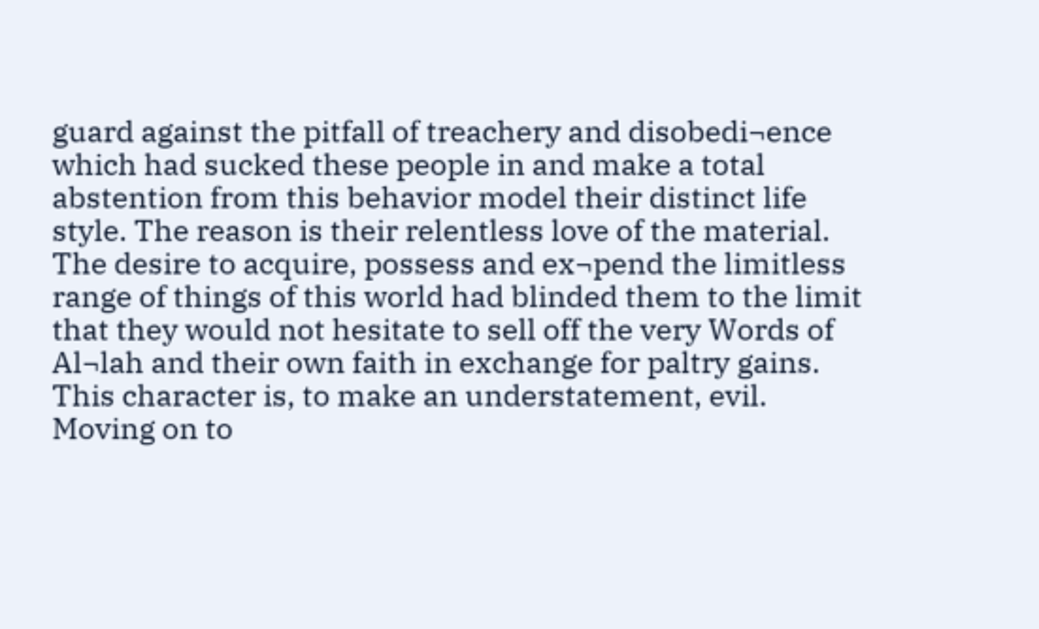guard against the pitfall of treachery and disobedi¬ence which had sucked these people in and make a total abstention from this behavior model their distinct life style. The reason is their relentless love of the material. The desire to acquire, possess and ex¬pend the limitless range of things of this world had blinded them to the limit that they would not hesitate to sell off the very Words of Al¬lah and their own faith in exchange for paltry gains. This character is, to make an understatement, evil. Moving on to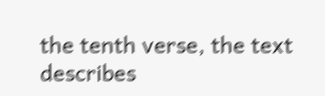the tenth verse, the text describes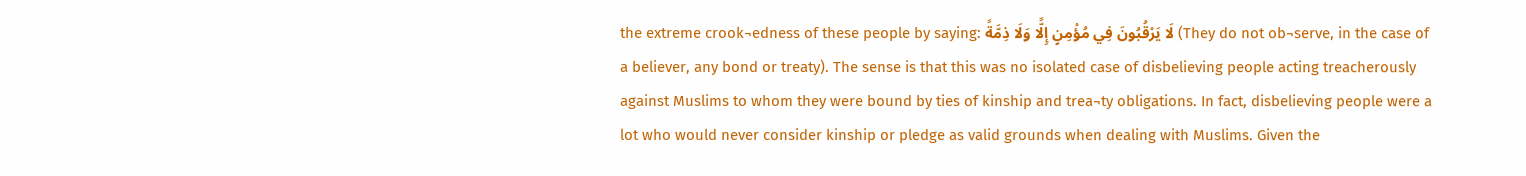the extreme crook¬edness of these people by saying: لَا يَرْ‌قُبُونَ فِي مُؤْمِنٍ إِلًّا وَلَا ذِمَّةً (They do not ob¬serve, in the case of a believer, any bond or treaty). The sense is that this was no isolated case of disbelieving people acting treacherously against Muslims to whom they were bound by ties of kinship and trea¬ty obligations. In fact, disbelieving people were a lot who would never consider kinship or pledge as valid grounds when dealing with Muslims. Given the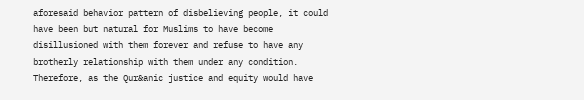aforesaid behavior pattern of disbelieving people, it could have been but natural for Muslims to have become disillusioned with them forever and refuse to have any brotherly relationship with them under any condition. Therefore, as the Qur&anic justice and equity would have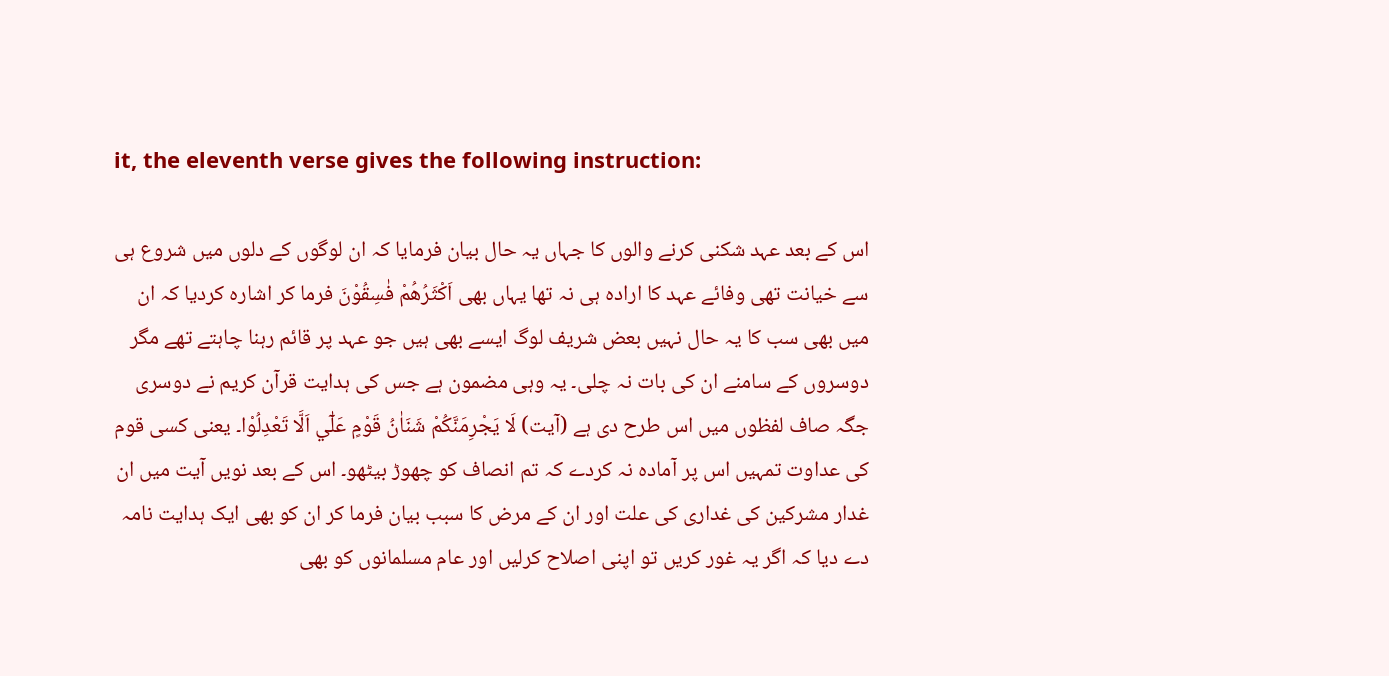it, the eleventh verse gives the following instruction:

اس کے بعد عہد شکنی کرنے والوں کا جہاں یہ حال بیان فرمایا کہ ان لوگوں کے دلوں میں شروع ہی سے خیانت تھی وفائے عہد کا ارادہ ہی نہ تھا یہاں بھی اَكْثَرُهُمْ فٰسِقُوْنَ فرما کر اشارہ کردیا کہ ان میں بھی سب کا یہ حال نہیں بعض شریف لوگ ایسے بھی ہیں جو عہد پر قائم رہنا چاہتے تھے مگر دوسروں کے سامنے ان کی بات نہ چلی۔ یہ وہی مضمون ہے جس کی ہدایت قرآن کریم نے دوسری جگہ صاف لفظوں میں اس طرح دی ہے (آیت) لَا يَجْرِمَنَّكُمْ شَنَاٰنُ قَوْمٍ عَلٰٓي اَلَّا تَعْدِلُوْا۔ یعنی کسی قوم کی عداوت تمہیں اس پر آمادہ نہ کردے کہ تم انصاف کو چھوڑ بیٹھو۔ اس کے بعد نویں آیت میں ان غدار مشرکین کی غداری کی علت اور ان کے مرض کا سبب بیان فرما کر ان کو بھی ایک ہدایت نامہ دے دیا کہ اگر یہ غور کریں تو اپنی اصلاح کرلیں اور عام مسلمانوں کو بھی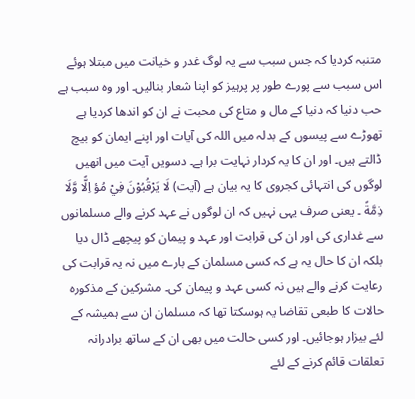متنبہ کردیا کہ جس سبب سے یہ لوگ غدر و خیانت میں مبتلا ہوئے اس سبب سے پورے طور پر پرہیز کو اپنا شعار بنالیں۔ اور وہ سبب ہے حب دنیا کہ دنیا کے مال و متاع کی محبت نے ان کو اندھا کردیا ہے تھوڑے سے پیسوں کے بدلہ میں اللہ کی آیات اور اپنے ایمان کو بیچ ڈالتے ہیں۔ اور ان کا یہ کردار نہایت برا ہے۔ دسویں آیت میں انھیں لوگوں کی انتہائی کجروی کا یہ بیان ہے (آیت) لَا يَرْقُبُوْنَ فِيْ مُؤ اِلًّا وَّلَا ذِمَّةً ۔ یعنی صرف یہی نہیں کہ ان لوگوں نے عہد کرنے والے مسلمانوں سے غداری کی اور ان کی قرابت اور عہد و پیمان کو پیچھے ڈال دیا بلکہ ان کا حال یہ ہے کہ کسی مسلمان کے بارے میں نہ یہ قرابت کی رعایت کرنے والے ہیں نہ کسی عہد و پیمان کی۔ مشرکین کے مذکورہ حالات کا طبعی تقاضا یہ ہوسکتا تھا کہ مسلمان ان سے ہمیشہ کے لئے بیزار ہوجائیں۔ اور کسی حالت میں بھی ان کے ساتھ برادرانہ تعلقات قائم کرنے کے لئے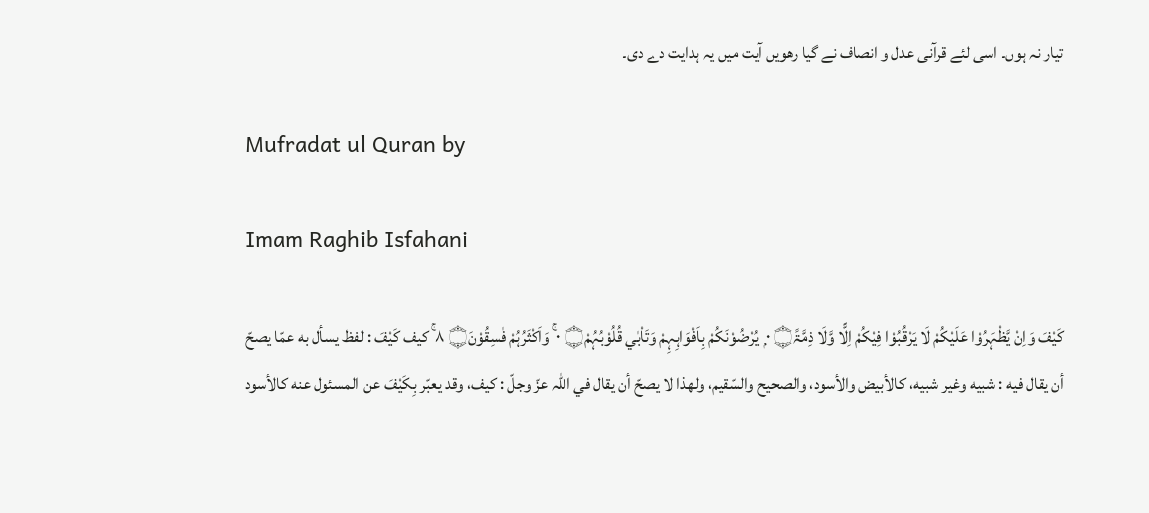تیار نہ ہوں۔ اسی لئے قرآنی عدل و انصاف نے گیا رھویں آیت میں یہ ہدایت دے دی۔

Mufradat ul Quran by

Imam Raghib Isfahani

كَيْفَ وَاِنْ يَّظْہَرُوْا عَلَيْكُمْ لَا يَرْقُبُوْا فِيْكُمْ اِلًّا وَّلَا ذِمَّۃً۝ ٠ ۭ يُرْضُوْنَكُمْ بِاَفْوَاہِہِمْ وَتَاْبٰي قُلُوْبُہُمْ۝ ٠ ۚ وَاَكْثَرُہُمْ فٰسِقُوْنَ۝ ٨ ۚ كيف كَيْفَ : لفظ يسأل به عمّا يصحّ أن يقال فيه : شبيه وغیر شبيه، كالأبيض والأسود، والصحیح والسّقيم، ولهذا لا يصحّ أن يقال في اللہ عزّ وجلّ : كيف، وقد يعبّر بِكَيْفَ عن المسئول عنه كالأسود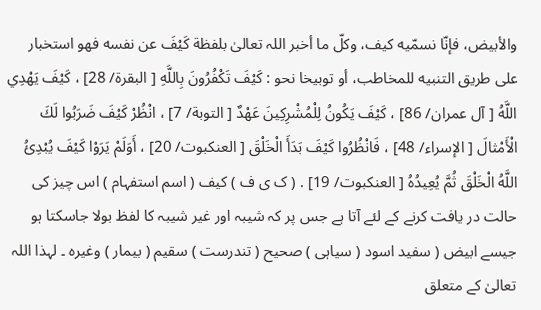والأبيض، فإنّا نسمّيه كيف، وكلّ ما أخبر اللہ تعالیٰ بلفظة كَيْفَ عن نفسه فهو استخبار علی طریق التنبيه للمخاطب، أو توبیخا نحو : كَيْفَ تَكْفُرُونَ بِاللَّهِ [ البقرة/ 28] ، كَيْفَ يَهْدِي اللَّهُ [ آل عمران/ 86] ، كَيْفَ يَكُونُ لِلْمُشْرِكِينَ عَهْدٌ [ التوبة/ 7] ، انْظُرْ كَيْفَ ضَرَبُوا لَكَ الْأَمْثالَ [ الإسراء/ 48] ، فَانْظُرُوا كَيْفَ بَدَأَ الْخَلْقَ [ العنکبوت/ 20] ، أَوَلَمْ يَرَوْا كَيْفَ يُبْدِئُ اللَّهُ الْخَلْقَ ثُمَّ يُعِيدُهُ [ العنکبوت/ 19] . ( ک ی ف ) کیف ( اسم استفہام ) اس چیز کی حالت در یافت کرنے کے لئے آتا ہے جس پر کہ شیبہ اور غیر شیبہ کا لفظ بولا جاسکتا ہو جیسے ابیض ( سفید اسود ( سیاہی ) صحیح ( تندرست ) سقیم ( بیمار ) وغیرہ ۔ لہذا اللہ تعالیٰ کے متعلق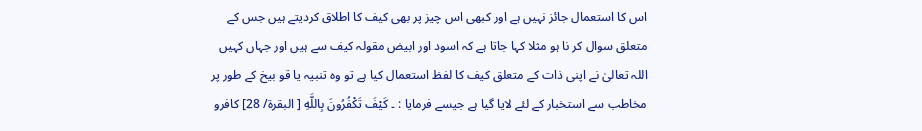اس کا استعمال جائز نہیں ہے اور کبھی اس چیز پر بھی کیف کا اطلاق کردیتے ہیں جس کے متعلق سوال کر نا ہو مثلا کہا جاتا ہے کہ اسود اور ابیض مقولہ کیف سے ہیں اور جہاں کہیں اللہ تعالیٰ نے اپنی ذات کے متعلق کیف کا لفظ استعمال کیا ہے تو وہ تنبیہ یا قو بیخ کے طور پر مخاطب سے استخبار کے لئے لایا گیا ہے جیسے فرمایا : ۔ كَيْفَ تَكْفُرُونَ بِاللَّهِ [ البقرة/ 28] کافرو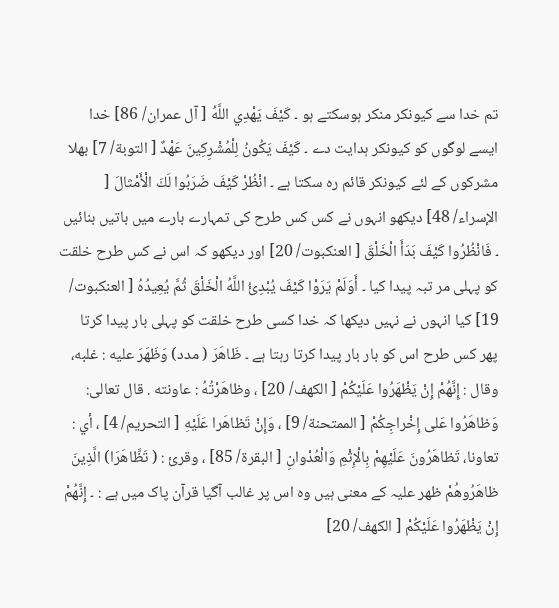تم خدا سے کیونکر منکر ہوسکتے ہو ۔ كَيْفَ يَهْدِي اللَّهُ [ آل عمران/ 86] خدا ایسے لوگوں کو کیونکر ہدایت دے ۔ كَيْفَ يَكُونُ لِلْمُشْرِكِينَ عَهْدٌ [ التوبة/ 7] بھلا مشرکوں کے لئے کیونکر قائم رہ سکتا ہے ۔ انْظُرْ كَيْفَ ضَرَبُوا لَكَ الْأَمْثالَ [ الإسراء/ 48] دیکھو انہوں نے کس کس طرح کی تمہارے بارے میں باتیں بنائیں ۔ فَانْظُرُوا كَيْفَ بَدَأَ الْخَلْقَ [ العنکبوت/ 20] اور دیکھو کہ اس نے کس طرح خلقت کو پہلی مر تبہ پیدا کیا ۔ أَوَلَمْ يَرَوْا كَيْفَ يُبْدِئُ اللَّهُ الْخَلْقَ ثُمَّ يُعِيدُهُ [ العنکبوت/ 19] کیا انہوں نے نہیں دیکھا کہ خدا کسی طرح خلقت کو پہلی بار پیدا کرتا پھر کس طرح اس کو بار بار پیدا کرتا رہتا ہے ۔ ظَاهَرَ ( مدد) وَظَهَرَ عليه : غلبه، وقال : إِنَّهُمْ إِنْ يَظْهَرُوا عَلَيْكُمْ [ الكهف/ 20] ، وظاهَرْتُهُ : عاونته . قال تعالی: وَظاهَرُوا عَلى إِخْراجِكُمْ [ الممتحنة/ 9] ، وَإِنْ تَظاهَرا عَلَيْهِ [ التحریم/ 4] ، أي : تعاونا، تَظاهَرُونَ عَلَيْهِمْ بِالْإِثْمِ وَالْعُدْوانِ [ البقرة/ 85] ، وقرئ : ( تَظَّاهَرَا) الَّذِينَ ظاهَرُوهُمْ ظھر علیہ کے معنی ہیں وہ اس پر غالب آگیا قرآن پاک میں ہے : ۔ إِنَّهُمْ إِنْ يَظْهَرُوا عَلَيْكُمْ [ الكهف/ 20]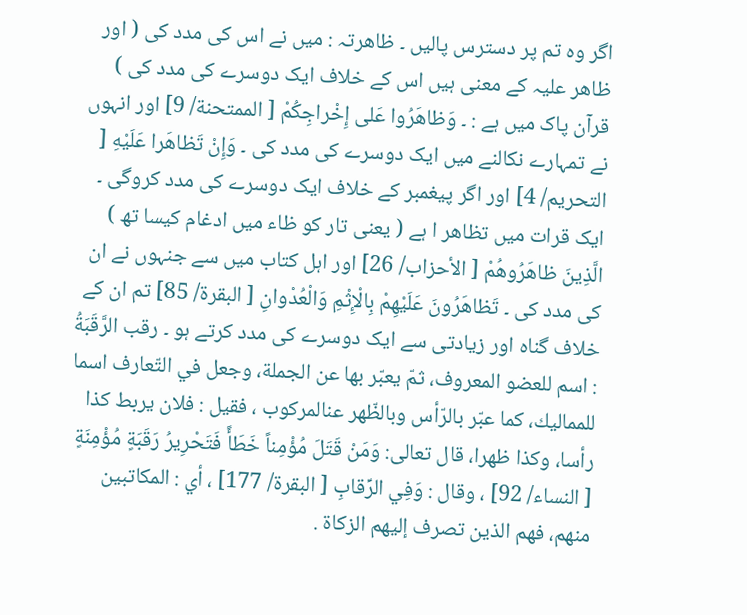اگر وہ تم پر دسترس پالیں ۔ ظاھرتہ : میں نے اس کی مدد کی ( اور ظاھر علیہ کے معنی ہیں اس کے خلاف ایک دوسرے کی مدد کی ) قرآن پاک میں ہے : ۔ وَظاهَرُوا عَلى إِخْراجِكُمْ [ الممتحنة/ 9] اور انہوں نے تمہارے نکالنے میں ایک دوسرے کی مدد کی ۔ وَإِنْ تَظاهَرا عَلَيْهِ [ التحریم/ 4] اور اگر پیغمبر کے خلاف ایک دوسرے کی مدد کروگی ۔ ایک قرات میں تظاھر ا ہے ( یعنی تار کو ظاء میں ادغام کیسا تھ ) الَّذِينَ ظاهَرُوهُمْ [ الأحزاب/ 26] اور اہل کتاب میں سے جنہوں نے ان کی مدد کی ۔ تَظاهَرُونَ عَلَيْهِمْ بِالْإِثْمِ وَالْعُدْوانِ [ البقرة/ 85] تم ان کے خلاف گناہ اور زیادتی سے ایک دوسرے کی مدد کرتے ہو ۔ رقب الرَّقَبَةُ : اسم للعضو المعروف، ثمّ يعبّر بها عن الجملة، وجعل في التّعارف اسما للمماليك، كما عبّر بالرّأس وبالظّهر عنالمرکوب ، فقیل : فلان يربط کذا رأسا، وکذا ظهرا، قال تعالی: وَمَنْ قَتَلَ مُؤْمِناً خَطَأً فَتَحْرِيرُ رَقَبَةٍ مُؤْمِنَةٍ [ النساء/ 92] ، وقال : وَفِي الرِّقابِ [ البقرة/ 177] ، أي : المکاتبین منهم، فهم الذین تصرف إليهم الزکاة .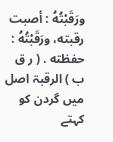ورَقَبْتُهُ : أصبت رقبته، ورَقَبْتُهُ : حفظته . ( ر ق ب ) الرقبۃ اصل میں گردن کو کہتے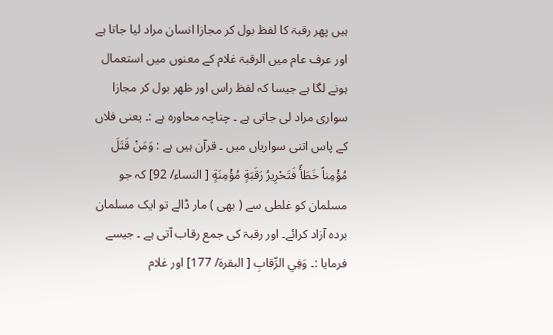ہیں پھر رقبۃ کا لفظ بول کر مجازا انسان مراد لیا جاتا ہے اور عرف عام میں الرقبۃ غلام کے معنوں میں استعمال ہونے لگا ہے جیسا کہ لفظ راس اور ظھر بول کر مجازا سواری مراد لی جاتی ہے ۔ چناچہ محاورہ ہے :۔ یعنی فلاں کے پاس اتنی سواریاں میں ۔ قرآن ہیں ہے : وَمَنْ قَتَلَ مُؤْمِناً خَطَأً فَتَحْرِيرُ رَقَبَةٍ مُؤْمِنَةٍ [ النساء/ 92] کہ جو مسلمان کو غلطی سے ( بھی ) مار ڈالے تو ایک مسلمان بردہ آزاد کرائے۔ اور رقبۃ کی جمع رقاب آتی ہے ۔ جیسے فرمایا :۔ وَفِي الرِّقابِ [ البقرة/ 177] اور غلام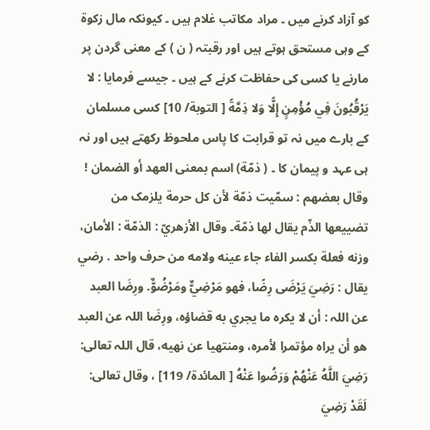کو آزاد کرنے میں ۔ مراد مکاتب غلام ہیں ۔ کیونکہ مال زکوۃ کے وہی مستحق ہوتے ہیں اور رقبتہ ( ن ) کے معنی گردن پر مارنے یا کسی کی حفاظت کرنے کے ہیں ۔ جیسے فرمایا : لا يَرْقُبُونَ فِي مُؤْمِنٍ إِلًّا وَلا ذِمَّةً [ التوبة/ 10] کسی مسلمان کے بارے میں نہ تو قرابت کا پاس ملحوظ رکھتے ہیں اور نہ ہی عہد و پیمان کا ۔ ( ذمّة) اسم بمعنی العهد أو الضمان ! وقال بعضهم : سمّيت ذمّة لأن كل حرمة يلزمک من تضييعها الذّم يقال لها ذمّة۔ وقال الأزهريّ : الذمّة : الأمان، وزنه فعلة بکسر الفاء جاء عينه ولامه من حرف واحد . رضي يقال : رَضِيَ يَرْضَى رِضًا، فهو مَرْضِيٌّ ومَرْضُوٌّ. ورِضَا العبد عن اللہ : أن لا يكره ما يجري به قضاؤه، ورِضَا اللہ عن العبد هو أن يراه مؤتمرا لأمره، ومنتهيا عن نهيه، قال اللہ تعالی: رَضِيَ اللَّهُ عَنْهُمْ وَرَضُوا عَنْهُ [ المائدة/ 119] ، وقال تعالی: لَقَدْ رَضِيَ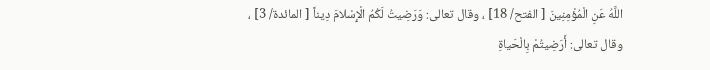اللَّهُ عَنِ الْمُؤْمِنِينَ [ الفتح/ 18] ، وقال تعالی: وَرَضِيتُ لَكُمُ الْإِسْلامَ دِيناً [ المائدة/ 3] ، وقال تعالی: أَرَضِيتُمْ بِالْحَياةِ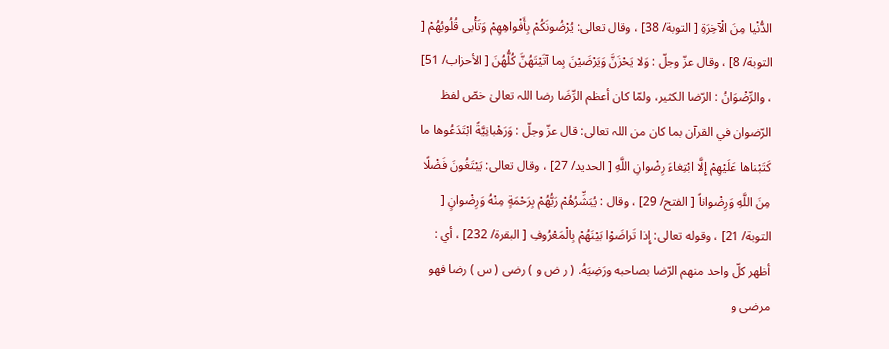الدُّنْيا مِنَ الْآخِرَةِ [ التوبة/ 38] ، وقال تعالی: يُرْضُونَكُمْ بِأَفْواهِهِمْ وَتَأْبى قُلُوبُهُمْ [ التوبة/ 8] ، وقال عزّ وجلّ : وَلا يَحْزَنَّ وَيَرْضَيْنَ بِما آتَيْتَهُنَّ كُلُّهُنَ [ الأحزاب/ 51] ، والرِّضْوَانُ : الرّضا الکثير، ولمّا کان أعظم الرِّضَا رضا اللہ تعالیٰ خصّ لفظ الرّضوان في القرآن بما کان من اللہ تعالی: قال عزّ وجلّ : وَرَهْبانِيَّةً ابْتَدَعُوها ما كَتَبْناها عَلَيْهِمْ إِلَّا ابْتِغاءَ رِضْوانِ اللَّهِ [ الحدید/ 27] ، وقال تعالی: يَبْتَغُونَ فَضْلًا مِنَ اللَّهِ وَرِضْواناً [ الفتح/ 29] ، وقال : يُبَشِّرُهُمْ رَبُّهُمْ بِرَحْمَةٍ مِنْهُ وَرِضْوانٍ [ التوبة/ 21] ، وقوله تعالی: إِذا تَراضَوْا بَيْنَهُمْ بِالْمَعْرُوفِ [ البقرة/ 232] ، أي : أظهر كلّ واحد منهم الرّضا بصاحبه ورَضِيَهُ. ( ر ض و ) رضی ( س ) رضا فھو مرضی و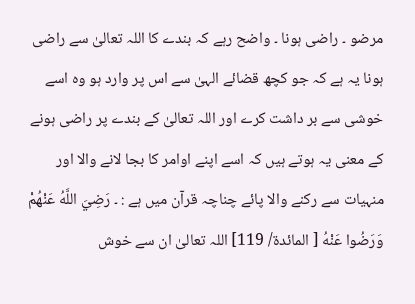مرضو ۔ راضی ہونا ۔ واضح رہے کہ بندے کا اللہ تعالیٰ سے راضی ہونا یہ ہے کہ جو کچھ قضائے الہیٰ سے اس پر وارد ہو وہ اسے خوشی سے بر داشت کرے اور اللہ تعالیٰ کے بندے پر راضی ہونے کے معنی یہ ہوتے ہیں کہ اسے اپنے اوامر کا بجا لانے والا اور منہیات سے رکنے والا پائے چناچہ قرآن میں ہے : ۔ رَضِيَ اللَّهُ عَنْهُمْ وَرَضُوا عَنْهُ [ المائدة/ 119] اللہ تعالیٰ ان سے خوش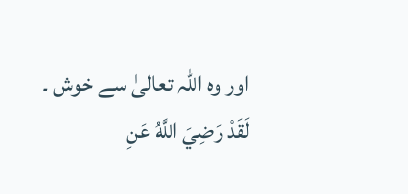اور وہ اللہ تعالیٰ سے خوش ۔ لَقَدْ رَضِيَ اللَّهُ عَنِ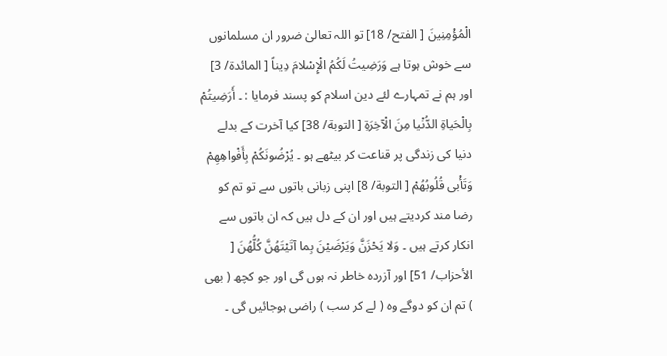الْمُؤْمِنِينَ [ الفتح/ 18] تو اللہ تعالیٰ ضرور ان مسلمانوں سے خوش ہوتا ہے وَرَضِيتُ لَكُمُ الْإِسْلامَ دِيناً [ المائدة/ 3] اور ہم نے تمہارے لئے دین اسلام کو پسند فرمایا : ۔ أَرَضِيتُمْ بِالْحَياةِ الدُّنْيا مِنَ الْآخِرَةِ [ التوبة/ 38] کیا آخرت کے بدلے دنیا کی زندگی پر قناعت کر بیٹھے ہو ۔ يُرْضُونَكُمْ بِأَفْواهِهِمْ وَتَأْبى قُلُوبُهُمْ [ التوبة/ 8] اپنی زبانی باتوں سے تو تم کو رضا مند کردیتے ہیں اور ان کے دل ہیں کہ ان باتوں سے انکار کرتے ہیں ۔ وَلا يَحْزَنَّ وَيَرْضَيْنَ بِما آتَيْتَهُنَّ كُلُّهُنَ [ الأحزاب/ 51] اور آزردہ خاطر نہ ہوں گی اور جو کچھ ( بھی ) تم ان کو دوگے وہ ( لے کر سب ) راضی ہوجائیں گی ۔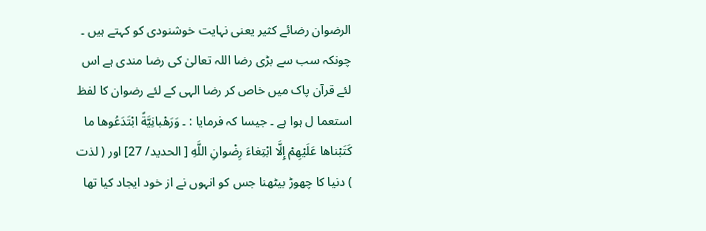الرضوان رضائے کثیر یعنی نہایت خوشنودی کو کہتے ہیں ۔ چونکہ سب سے بڑی رضا اللہ تعالیٰ کی رضا مندی ہے اس لئے قرآن پاک میں خاص کر رضا الہی کے لئے رضوان کا لفظ استعما ل ہوا ہے ۔ جیسا کہ فرمایا : ۔ وَرَهْبانِيَّةً ابْتَدَعُوها ما كَتَبْناها عَلَيْهِمْ إِلَّا ابْتِغاءَ رِضْوانِ اللَّهِ [ الحدید/ 27] اور ( لذت ) دنیا کا چھوڑ بیٹھنا جس کو انہوں نے از خود ایجاد کیا تھا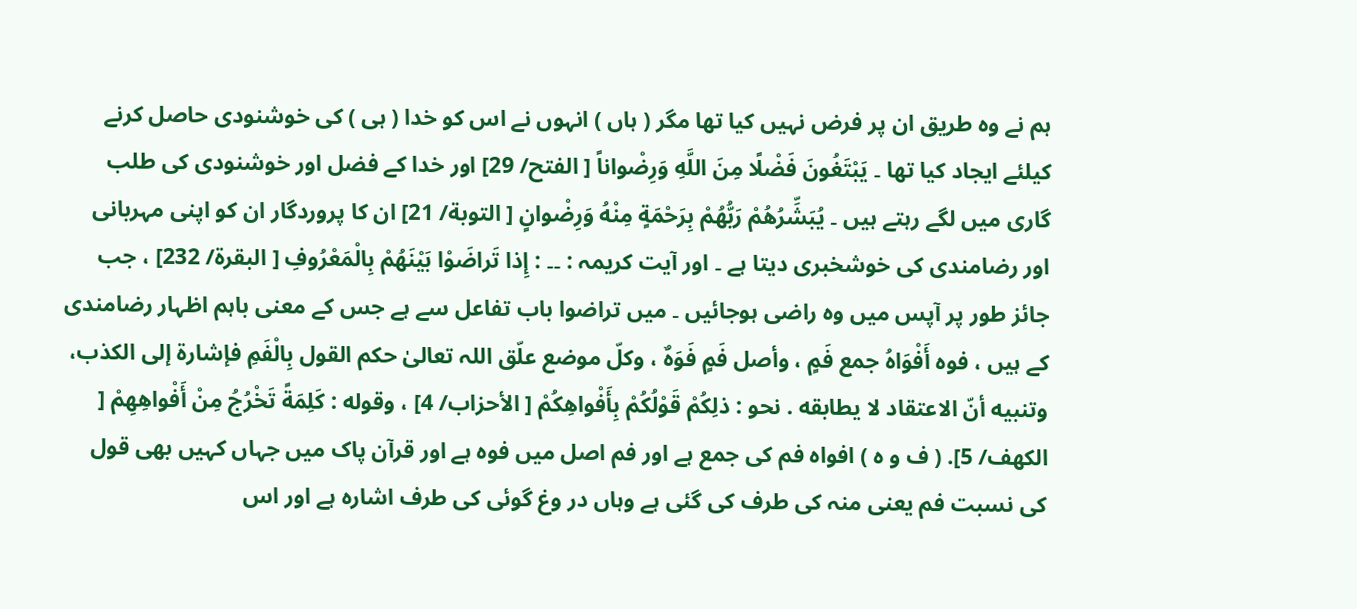ہم نے وہ طریق ان پر فرض نہیں کیا تھا مگر ( ہاں ) انہوں نے اس کو خدا ( ہی ) کی خوشنودی حاصل کرنے کیلئے ایجاد کیا تھا ۔ يَبْتَغُونَ فَضْلًا مِنَ اللَّهِ وَرِضْواناً [ الفتح/ 29] اور خدا کے فضل اور خوشنودی کی طلب گاری میں لگے رہتے ہیں ۔ يُبَشِّرُهُمْ رَبُّهُمْ بِرَحْمَةٍ مِنْهُ وَرِضْوانٍ [ التوبة/ 21] ان کا پروردگار ان کو اپنی مہربانی اور رضامندی کی خوشخبری دیتا ہے ۔ اور آیت کریمہ : ۔۔ : إِذا تَراضَوْا بَيْنَهُمْ بِالْمَعْرُوفِ [ البقرة/ 232] ، جب جائز طور پر آپس میں وہ راضی ہوجائیں ۔ میں تراضوا باب تفاعل سے ہے جس کے معنی باہم اظہار رضامندی کے ہیں ، فوه أَفْوَاهُ جمع فَمٍ ، وأصل فَمٍ فَوَهٌ ، وكلّ موضع علّق اللہ تعالیٰ حکم القول بِالْفَمِ فإشارة إلى الکذب، وتنبيه أنّ الاعتقاد لا يطابقه . نحو : ذلِكُمْ قَوْلُكُمْ بِأَفْواهِكُمْ [ الأحزاب/ 4] ، وقوله : كَلِمَةً تَخْرُجُ مِنْ أَفْواهِهِمْ [ الكهف/ 5]. ( ف و ہ ) افواہ فم کی جمع ہے اور فم اصل میں فوہ ہے اور قرآن پاک میں جہاں کہیں بھی قول کی نسبت فم یعنی منہ کی طرف کی گئی ہے وہاں در وغ گوئی کی طرف اشارہ ہے اور اس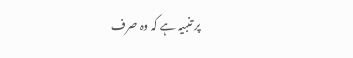پر تنبیہ ہے کہ وہ صرف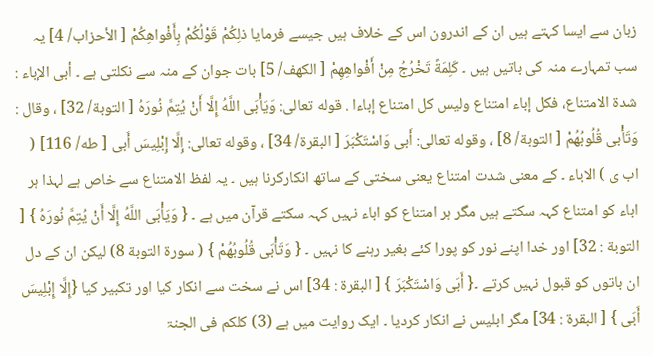زبان سے ایسا کہتے ہیں ان کے اندرون اس کے خلاف ہیں جیسے فرمایا ذلِكُمْ قَوْلُكُمْ بِأَفْواهِكُمْ [ الأحزاب/ 4] یہ سب تمہارے منہ کی باتیں ہیں ۔ كَلِمَةً تَخْرُجُ مِنْ أَفْواهِهِمْ [ الكهف/ 5] بات جوان کے منہ سے نکلتی ہے ۔ أبى الإباء : شدة الامتناع، فکل إباء امتناع ولیس کل امتناع إباءا . قوله تعالی: وَيَأْبَى اللَّهُ إِلَّا أَنْ يُتِمَّ نُورَهُ [ التوبة/ 32] ، وقال : وَتَأْبى قُلُوبُهُمْ [ التوبة/ 8] ، وقوله تعالی: أَبى وَاسْتَكْبَرَ [ البقرة/ 34] ، وقوله تعالی: إِلَّا إِبْلِيسَ أَبى [ طه/ 116] ( اب ی ) الاباء ۔ کے معنی شدت امتناع یعنی سختی کے ساتھ انکارکرنا ہیں ۔ یہ لفظ الامتناع سے خاص ہے لہذا ہر اباء کو امتناع کہہ سکتے ہیں مگر ہر امتناع کو اباء نہیں کہہ سکتے قرآن میں ہے ۔ { وَيَأْبَى اللَّهُ إِلَّا أَنْ يُتِمَّ نُورَهُ } [ التوبة : 32] اور خدا اپنے نور کو پورا کئے بغیر رہنے کا نہیں ۔ { وَتَأْبَى قُلُوبُهُمْ } ( سورة التوبة 8) لیکن ان کے دل ان باتوں کو قبول نہیں کرتے ۔{ أَبَى وَاسْتَكْبَرَ } [ البقرة : 34] اس نے سخت سے انکار کیا اور تکبیر کیا {إِلَّا إِبْلِيسَ أَبَى } [ البقرة : 34] مگر ابلیس نے انکار کردیا ۔ ایک روایت میں ہے (3) کلکم فی الجنۃ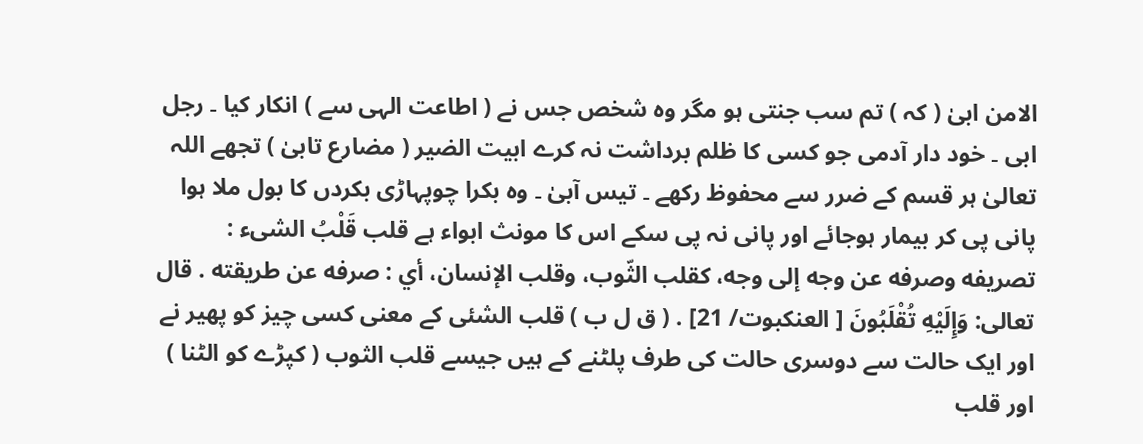الامن ابیٰ ( کہ ) تم سب جنتی ہو مگر وہ شخص جس نے ( اطاعت الہی سے ) انکار کیا ۔ رجل ابی ۔ خود دار آدمی جو کسی کا ظلم برداشت نہ کرے ابیت الضیر ( مضارع تابیٰ ) تجھے اللہ تعالیٰ ہر قسم کے ضرر سے محفوظ رکھے ۔ تیس آبیٰ ۔ وہ بکرا چوپہاڑی بکردں کا بول ملا ہوا پانی پی کر بیمار ہوجائے اور پانی نہ پی سکے اس کا مونث ابواء ہے قلب قَلْبُ الشیء : تصریفه وصرفه عن وجه إلى وجه، کقلب الثّوب، وقلب الإنسان، أي : صرفه عن طریقته . قال تعالی: وَإِلَيْهِ تُقْلَبُونَ [ العنکبوت/ 21] . ( ق ل ب ) قلب الشئی کے معنی کسی چیز کو پھیر نے اور ایک حالت سے دوسری حالت کی طرف پلٹنے کے ہیں جیسے قلب الثوب ( کپڑے کو الٹنا ) اور قلب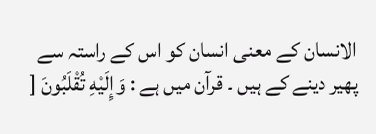الانسان کے معنی انسان کو اس کے راستہ سے پھیر دینے کے ہیں ۔ قرآن میں ہے : وَإِلَيْهِ تُقْلَبُونَ [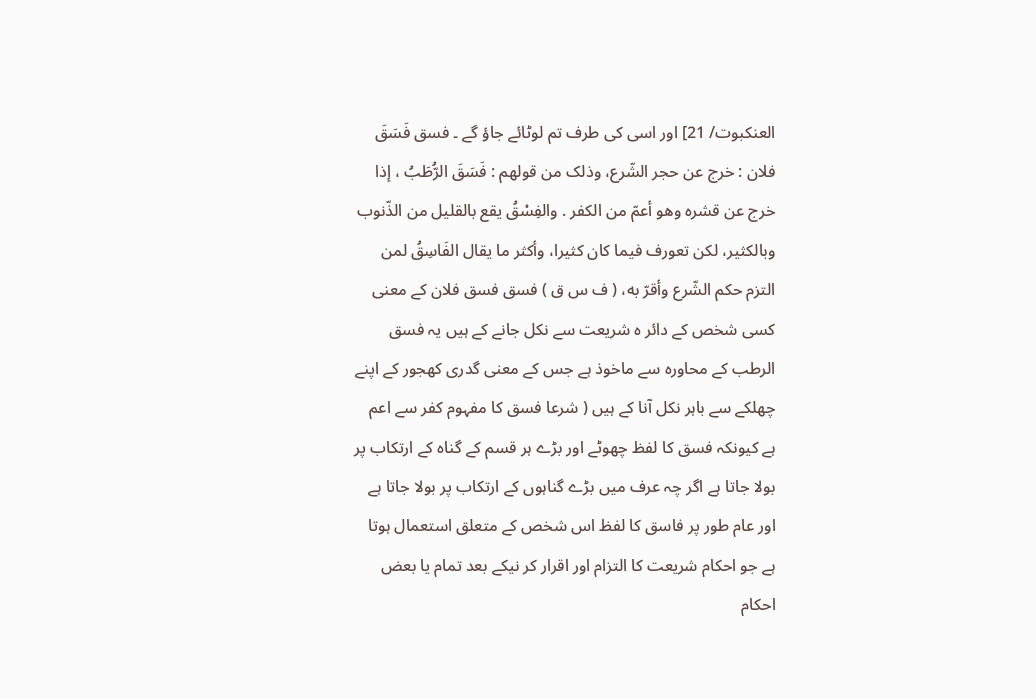العنکبوت/ 21] اور اسی کی طرف تم لوٹائے جاؤ گے ۔ فسق فَسَقَ فلان : خرج عن حجر الشّرع، وذلک من قولهم : فَسَقَ الرُّطَبُ ، إذا خرج عن قشره وهو أعمّ من الکفر . والفِسْقُ يقع بالقلیل من الذّنوب وبالکثير، لکن تعورف فيما کان کثيرا، وأكثر ما يقال الفَاسِقُ لمن التزم حکم الشّرع وأقرّ به، ( ف س ق ) فسق فسق فلان کے معنی کسی شخص کے دائر ہ شریعت سے نکل جانے کے ہیں یہ فسق الرطب کے محاورہ سے ماخوذ ہے جس کے معنی گدری کھجور کے اپنے چھلکے سے باہر نکل آنا کے ہیں ( شرعا فسق کا مفہوم کفر سے اعم ہے کیونکہ فسق کا لفظ چھوٹے اور بڑے ہر قسم کے گناہ کے ارتکاب پر بولا جاتا ہے اگر چہ عرف میں بڑے گناہوں کے ارتکاب پر بولا جاتا ہے اور عام طور پر فاسق کا لفظ اس شخص کے متعلق استعمال ہوتا ہے جو احکام شریعت کا التزام اور اقرار کر نیکے بعد تمام یا بعض احکام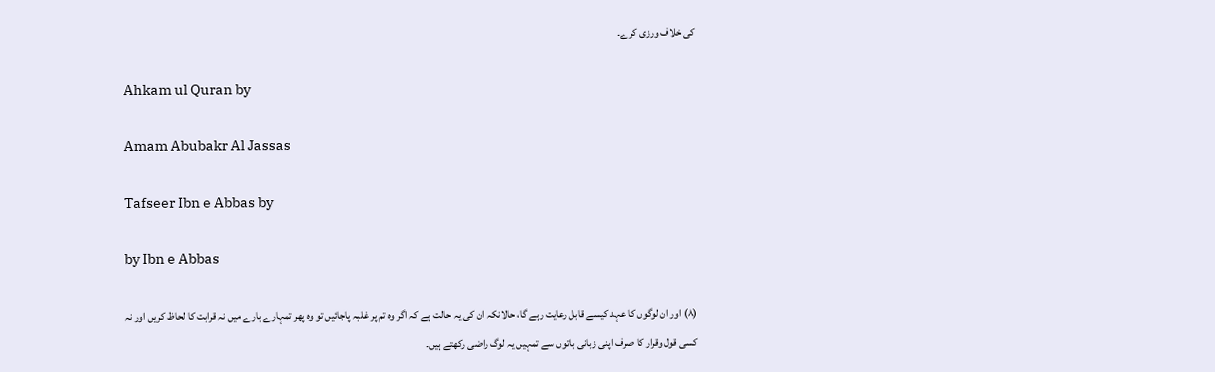کی خلاف ورزی کرے۔

Ahkam ul Quran by

Amam Abubakr Al Jassas

Tafseer Ibn e Abbas by

by Ibn e Abbas

(٨) اور ان لوگوں کا عہد کیسے قابل رعایت رہے گا، حالانکہ ان کی یہ حالت ہے کہ اگر وہ تم پر غلبہ پاجائیں تو وہ پھر تمہارے بارے میں نہ قرابت کا لحاظ کریں اور نہ کسی قول وقرار کا صرف اپنی زبانی باتوں سے تمہیں یہ لوگ راضی رکھتے ہیں۔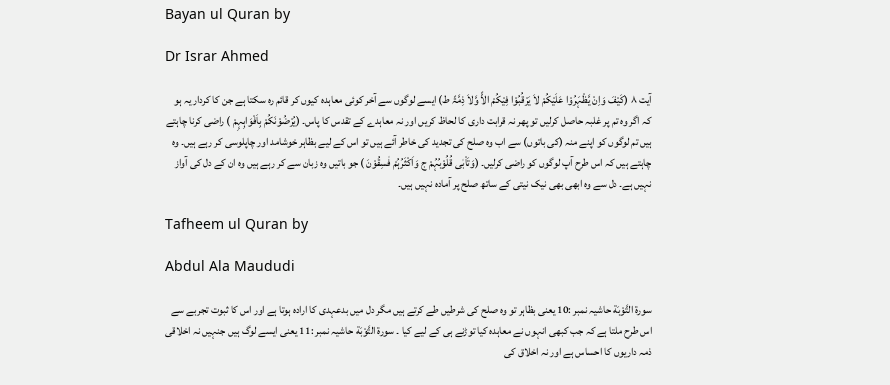Bayan ul Quran by

Dr Israr Ahmed

آیت ٨ (کَیْفَ وَاِنْ یَّظْہَرُوْا عَلَیْکُمْ لاَ یَرْقُبُوْا فِیْکُمْ الاًّ وَّلاَ ذِمَّۃً ط) ایسے لوگوں سے آخر کوئی معاہدہ کیوں کر قائم رہ سکتا ہے جن کا کردار یہ ہو کہ اگر وہ تم پر غلبہ حاصل کرلیں تو پھر نہ قرابت داری کا لحاظ کریں اور نہ معاہدے کے تقدس کا پاس۔ (یُرْضُوْنَکُمْ بِاَفْوَاہِہِمْ ) راضی کرنا چاہتے ہیں تم لوگوں کو اپنے منہ (کی باتوں) سے اب وہ صلح کی تجدید کی خاطر آئے ہیں تو اس کے لیے بظاہر خوشامد اور چاپلوسی کر رہے ہیں۔ وہ چاہتے ہیں کہ اس طرح آپ لوگوں کو راضی کرلیں۔ (وَتَاْبٰی قُلُوْبُہُمْ ج وَاَکْثَرُہُمْ فٰسِقُوْنَ ) جو باتیں وہ زبان سے کر رہے ہیں وہ ان کے دل کی آواز نہیں ہے۔ دل سے وہ ابھی بھی نیک نیتی کے ساتھ صلح پر آمادہ نہیں ہیں۔

Tafheem ul Quran by

Abdul Ala Maududi

سورة التَّوْبَة حاشیہ نمبر :10 یعنی بظاہر تو وہ صلح کی شرطیں طے کرتے ہیں مگر دل میں بدعہدی کا ارادہ ہوتا ہے اور اس کا ثبوت تجربے سے اس طرح ملتا ہے کہ جب کبھی انہوں نے معاہدہ کیا توڑنے ہی کے لیے کیا ۔ سورة التَّوْبَة حاشیہ نمبر :11 یعنی ایسے لوگ ہیں جنہیں نہ اخلاقی ذمہ داریوں کا احساس ہے اور نہ اخلاق کی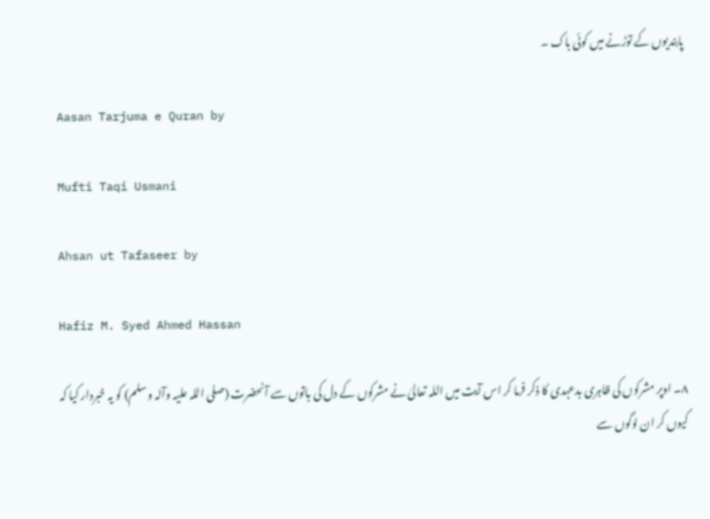پابندیوں کے توڑنے میں کوئی باک ۔

Aasan Tarjuma e Quran by

Mufti Taqi Usmani

Ahsan ut Tafaseer by

Hafiz M. Syed Ahmed Hassan

٨۔ اوپر مشرکوں کی ظاہری بدعہدی کا ذکر فرما کر اس آیت میں اللہ تعالیٰ نے مشرکوں کے دل کی باتوں سے آنحضرت (صلی اللہ علیہ وآلہ وسلم) کو یہ خبردار کیا کہ کیوں کر ان لوگوں سے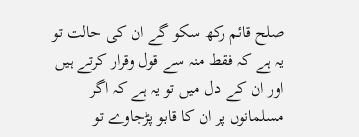صلح قائم رکھ سکو گے ان کی حالت تو یہ ہے کہ فقط منہ سے قول وقرار کرتے ہیں اور ان کے دل میں تو یہ ہے کہ اگر مسلمانوں پر ان کا قابو پڑجاوے تو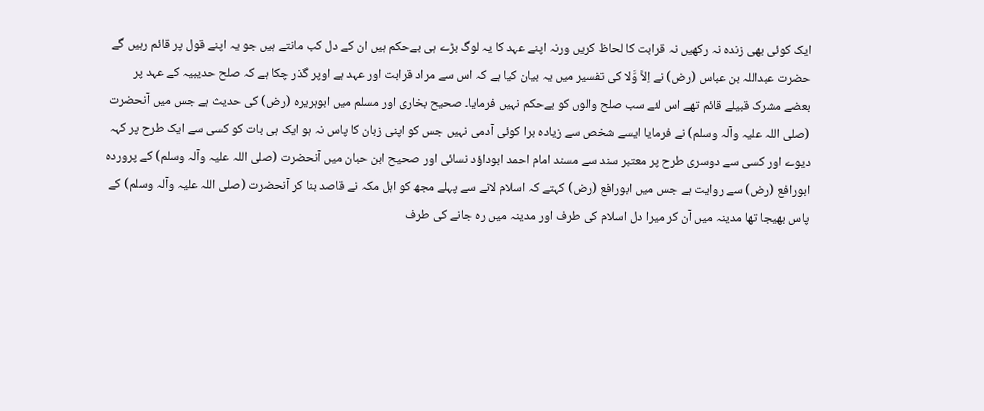ایک کوئی بھی زندہ نہ رکھیں نہ قرابت کا لحاظ کریں ورنہ اپنے عہد کا یہ لوگ بڑے ہی بےحکم ہیں ان کے دل کب مانتے ہیں جو یہ اپنے قول پر قائم رہیں گے حضرت عبداللہ بن عباس (رض) نے اِلاَّ وَّلا کی تفسیر میں یہ بیان کیا ہے کہ اس سے مراد قرابت اور عہد ہے اوپر گذر چکا ہے کہ صلح حدیبیہ کے عہد پر بعضے مشرک قبیلے قائم تھے اس لئے سب صلح والوں کو بےحکم نہیں فرمایا۔ صحیح بخاری اور مسلم میں ابوہریرہ (رض) کی حدیث ہے جس میں آنحضرت (صلی اللہ علیہ وآلہ وسلم) نے فرمایا ایسے شخص سے زیادہ برا کوئی آدمی نہیں جس کو اپنی زبان کا پاس نہ ہو ایک ہی بات کو کسی سے ایک طرح پر کہہ دیوے اور کسی سے دوسری طرح پر معتبر سند سے مسند امام احمد ابوداؤد نسائی اور صحیح ابن حبان میں آنحضرت (صلی اللہ علیہ وآلہ وسلم) کے پروردہ ابورافع (رض) سے روایت ہے جس میں ابورافع (رض) کہتے کہ اسلام لانے سے پہلے مجھ کو اہل مکہ نے قاصد بنا کر آنحضرت (صلی اللہ علیہ وآلہ وسلم) کے پاس بھیجا تھا مدینہ میں آن کر میرا دل اسلام کی طرف اور مدینہ میں رہ جانے کی طرف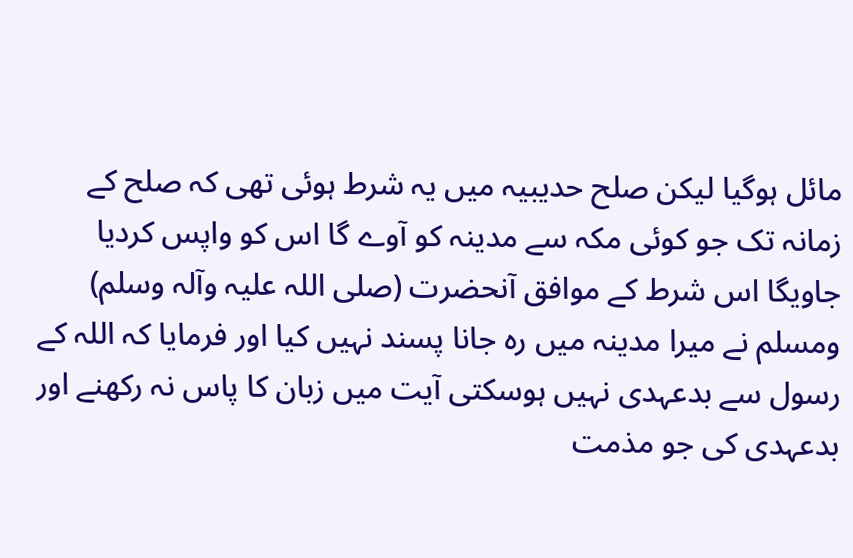مائل ہوگیا لیکن صلح حدیبیہ میں یہ شرط ہوئی تھی کہ صلح کے زمانہ تک جو کوئی مکہ سے مدینہ کو آوے گا اس کو واپس کردیا جاویگا اس شرط کے موافق آنحضرت (صلی اللہ علیہ وآلہ وسلم) ومسلم نے میرا مدینہ میں رہ جانا پسند نہیں کیا اور فرمایا کہ اللہ کے رسول سے بدعہدی نہیں ہوسکتی آیت میں زبان کا پاس نہ رکھنے اور بدعہدی کی جو مذمت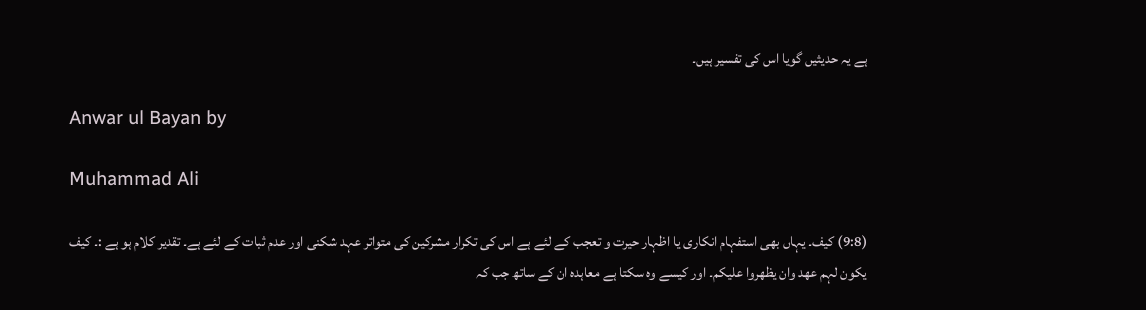ہے یہ حدیثیں گویا اس کی تفسیر ہیں۔

Anwar ul Bayan by

Muhammad Ali

(9:8) کیف۔ یہاں بھی استفہام انکاری یا اظہار حیرت و تعجب کے لئے ہے اس کی تکرار مشرکین کی متواتر عہد شکنی اور عدم ثبات کے لئے ہے۔ تقدیر کلام ہو ہے :۔ کیف یکون لہم عھد وان یظھروا علیکم۔ اور کیسے وہ سکتا ہے معاہدہ ان کے ساتھ جب کہ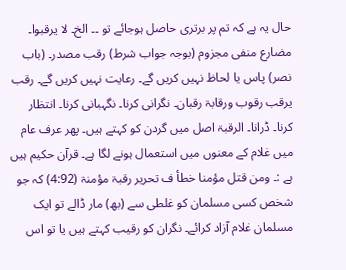حال یہ ہے کہ تم پر برتری حاصل ہوجائے تو ۔۔ الخ۔ لا یرقبوا۔ مضارع منفی مجزوم (بوجہ جواب شرط) رقب مصدر۔ (باب نصر) پاس یا لحاظ نہیں کریں گے۔ رعایت نہیں کریں گے۔ رقب یرقب رقوب ورقابۃ رقبان۔ نگرانی کرنا۔ نگہبانی کرنا۔ انتظار کرنا۔ ڈرانا۔ الرقبۃ اصل میں گردن کو کہتے ہیں۔ پھر عرف عام میں غلام کے معنوں میں استعمال ہونے لگا ہے۔ قرآن حکیم ہیں ہے :۔ ومن قتل مؤمنا خطأ ف تحریر رقبۃ مؤمنۃ (4:92) کہ جو شخص کسی مسلمان کو غلطی سے (بھ) مار ڈالے تو ایک مسلمان غلام آزاد کرائے۔ نگران کو رقیب کہتے ہیں یا تو اس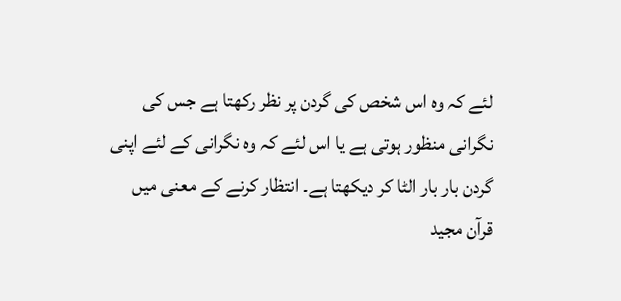لئے کہ وہ اس شخص کی گردن پر نظر رکھتا ہے جس کی نگرانی منظور ہوتی ہے یا اس لئے کہ وہ نگرانی کے لئے اپنی گردن بار بار الٹا کر دیکھتا ہے۔ انتظار کرنے کے معنی میں قرآن مجید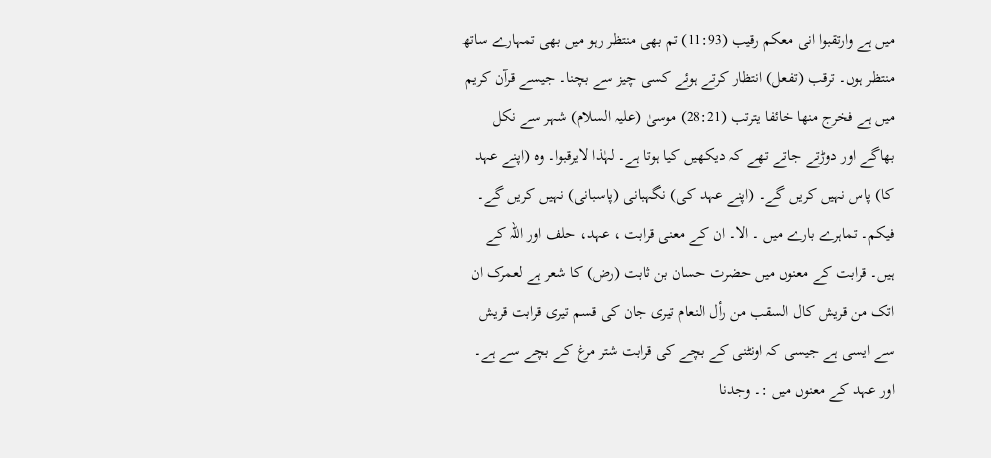میں ہے وارتقبوا انی معکم رقیب (11:93) تم بھی منتظر رہو میں بھی تمہارے ساتھ منتظر ہوں۔ ترقب (تفعل) انتظار کرتے ہوئے کسی چیز سے بچنا۔ جیسے قرآن کریم میں ہے فخرج منھا خائفا یترتب (28:21) موسیٰ (علیہ السلام) شہر سے نکل بھاگے اور دوڑتے جاتے تھے کہ دیکھیں کیا ہوتا ہے۔ لہٰذا لایرقبوا۔ وہ (اپنے عہد کا) پاس نہیں کریں گے۔ (اپنے عہد کی) نگہبانی (پاسبانی) نہیں کریں گے۔ فیکم۔ تماہرے بارے میں ۔ الا۔ ان کے معنی قرابت ، عہد، حلف اور اللہ کے ہیں۔ قرابت کے معنوں میں حضرت حسان بن ثابت (رض) کا شعر ہے لعمرک ان اتک من قریش کال السقب من رأل النعام تیری جان کی قسم تیری قرابت قریش سے ایسی ہے جیسی کہ اونٹنی کے بچے کی قرابت شتر مرغ کے بچے سے ہے۔ اور عہد کے معنوں میں :۔ وجدنا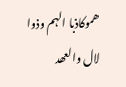ھموکاذبا الہم وذوا لال والعھد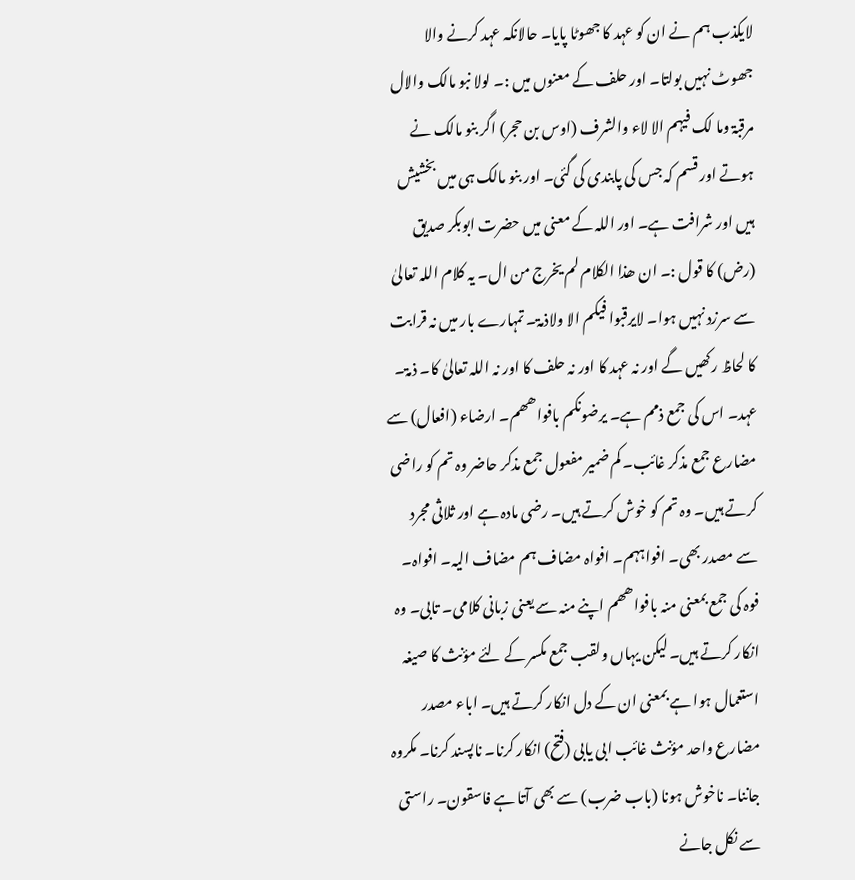لایکذب ہم نے ان کو عہد کا جھوٹا پایا۔ حالانکہ عہد کرنے والا جھوٹ نہیں بولتا۔ اور حلف کے معنوں میں :۔ لولا نبو مالک والال مرقبۃ وما لک فیہم الا لاء والشرف (اوس بن حجر) اگر بنو مالک نے ہوتے اور قسم کہ جس کی پابندی کی گئی۔ اور بنو مالک ہی میں بخشیش ہیں اور شرافت ہے۔ اور اللہ کے معنی میں حضرت ابوبکر صدیق (رض) کا قول :۔ ان ھذا الکلام لم یخرج من ال۔ یہ کلام اللہ تعالیٰ سے سرزد نہیں ہوا۔ لایرقبوا فیکم الا ولاذمۃ۔ تمہارے بار میں نہ قرابت کا لحاظ رکھیں گے اور نہ عہد کا اور نہ حلف کا اور نہ اللہ تعالیٰ کا۔ ذمۃ۔ عہد۔ اس کی جمع ذمم ہے۔ یرضونکم بافواھھم۔ ارضاء (افعال) سے مضارع جمع مذکر غائب۔ کم ضمیر مفعول جمع مذکر حاضر وہ تم کو راضی کرتے ہیں۔ وہ تم کو خوش کرتے ہیں۔ رضی مادہ ہے اور ثلاثی مجرد سے مصدر بھی۔ افواہہم۔ افواہ مضاف ہم مضاف الیہ۔ افواہ۔ فوہ کی جمع بمعنی منہ بافواھھم اپنے منہ سے یعنی زبانی کلامی۔ تابی۔ وہ انکار کرتے ہیں۔ لیکن یہاں ولقب جمع مکسر کے لئے مؤنث کا صیغہ استعمال ہوا ہے بمعنی ان کے دل انکار کرتے ہیں۔ اباء مصدر مضارع واحد مؤنث غائب ابی یابی (فتح) انکار کرنا۔ ناپسند کرنا۔ مکروہ جاننا۔ ناخوش ہونا (باب ضرب) سے بھی آتا ہے فاسقون۔ راستی سے نکل جانے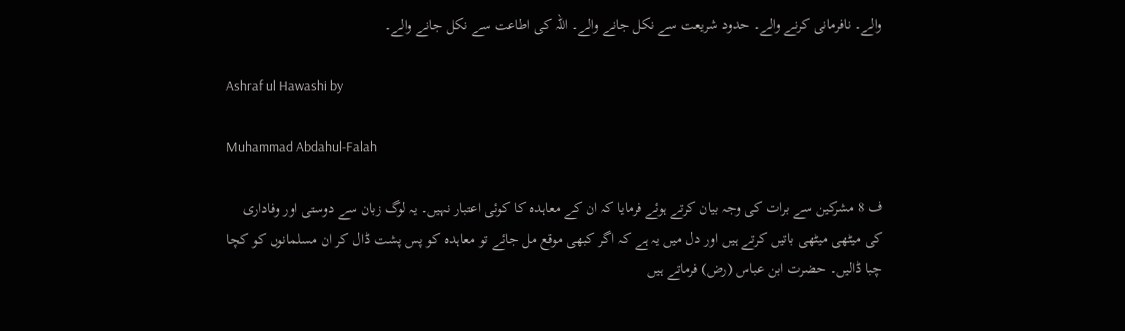والے۔ نافرمانی کرنے والے۔ حدود شریعت سے نکل جانے والے۔ اللہ کی اطاعت سے نکل جانے والے۔

Ashraf ul Hawashi by

Muhammad Abdahul-Falah

ف 8 مشرکین سے برات کی وجہ بیان کرتے ہوئے فرمایا کہ ان کے معاہدہ کا کوئی اعتبار نہیں۔ یہ لوگ زبان سے دوستی اور وفاداری کی میٹھی میٹھی باتیں کرتے ہیں اور دل میں یہ ہے کہ اگر کبھی موقع مل جائے تو معاہدہ کو پس پشت ڈال کر ان مسلمانوں کو کچا چبا ڈالیں۔ حضرت ابن عباس (رض) فرماتے ہیں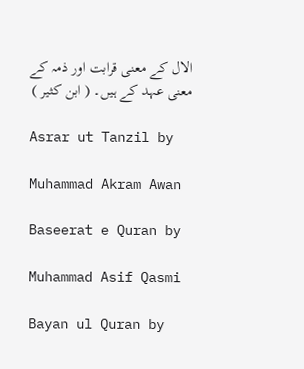الال کے معنی قرابت اور ذمہ کے معنی عہد کے ہیں۔ ( ابن کثیر )

Asrar ut Tanzil by

Muhammad Akram Awan

Baseerat e Quran by

Muhammad Asif Qasmi

Bayan ul Quran by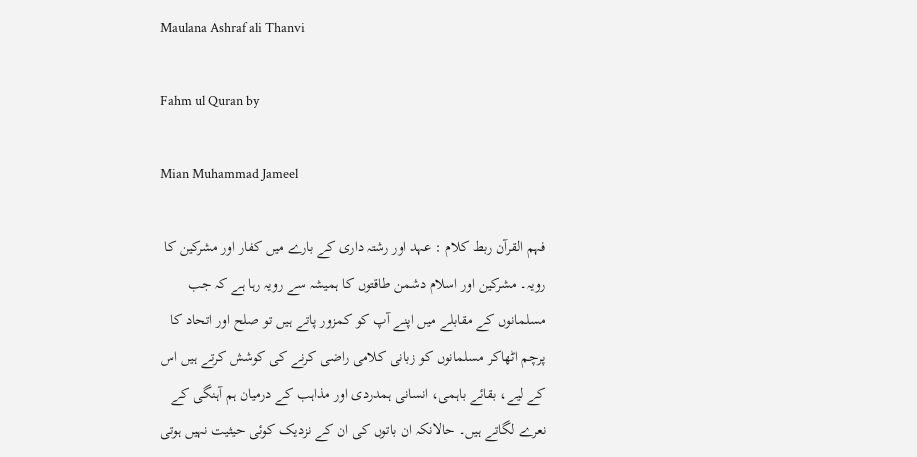Maulana Ashraf ali Thanvi

Fahm ul Quran by

Mian Muhammad Jameel

فہم القرآن ربط کلام : عہد اور رشتہ داری کے بارے میں کفار اور مشرکین کا رویہ۔ مشرکین اور اسلام دشمن طاقتوں کا ہمیشہ سے رویہ رہا ہے کہ جب مسلمانوں کے مقابلے میں اپنے آپ کو کمزور پاتے ہیں تو صلح اور اتحاد کا پرچم اٹھاکر مسلمانوں کو زبانی کلامی راضی کرنے کی کوشش کرتے ہیں اس کے لیے، بقائے باہمی، انسانی ہمدردی اور مذاہب کے درمیان ہم آہنگی کے نعرے لگاتے ہیں۔ حالانکہ ان باتوں کی ان کے نزدیک کوئی حیثیت نہیں ہوتی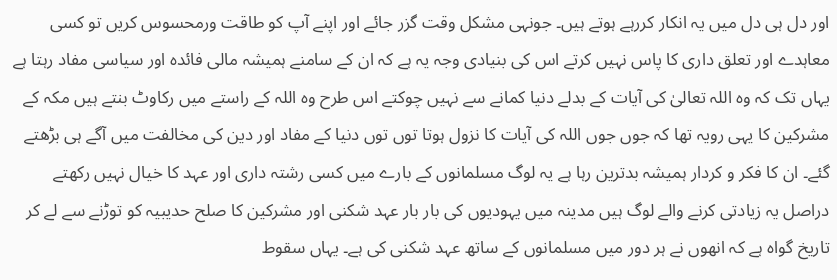اور دل ہی دل میں یہ انکار کررہے ہوتے ہیں۔ جونہی مشکل وقت گزر جائے اور اپنے آپ کو طاقت ورمحسوس کریں تو کسی معاہدے اور تعلق داری کا پاس نہیں کرتے اس کی بنیادی وجہ یہ ہے کہ ان کے سامنے ہمیشہ مالی فائدہ اور سیاسی مفاد رہتا ہے یہاں تک کہ وہ اللہ تعالیٰ کی آیات کے بدلے دنیا کمانے سے نہیں چوکتے اس طرح وہ اللہ کے راستے میں رکاوٹ بنتے ہیں مکہ کے مشرکین کا یہی رویہ تھا کہ جوں جوں اللہ کی آیات کا نزول ہوتا توں توں دنیا کے مفاد اور دین کی مخالفت میں آگے ہی بڑھتے گئے۔ ان کا فکر و کردار ہمیشہ بدترین رہا ہے یہ لوگ مسلمانوں کے بارے میں کسی رشتہ داری اور عہد کا خیال نہیں رکھتے دراصل یہ زیادتی کرنے والے لوگ ہیں مدینہ میں یہودیوں کی بار بار عہد شکنی اور مشرکین کا صلح حدیبیہ کو توڑنے سے لے کر تاریخ گواہ ہے کہ انھوں نے ہر دور میں مسلمانوں کے ساتھ عہد شکنی کی ہے۔ یہاں سقوط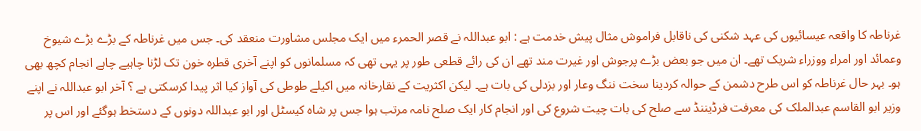غرناطہ کا واقعہ عیسائیوں کی عہد شکنی کی ناقابل فراموش مثال پیش خدمت ہے : ابو عبداللہ نے قصر الحمرء میں ایک مجلس مشاورت منعقد کی۔ جس میں غرناطہ کے بڑے بڑے شیوخ وعمائد اور امراء ووزراء شریک تھے۔ ان میں جو بعض بڑے پرجوش اور غیرت مند تھے ان کی رائے قطعی طور پر یہی تھی کہ مسلمانوں کو اپنے آخری قطرہ خون تک لڑنا چاہیے چاہے انجام کچھ بھی ہو۔ بہر حال غرناطہ کو اس طرح دشمن کے حوالہ کردینا سخت ننگ وعار اور بزدلی کی بات ہے۔ لیکن اکثریت کے نقارخانہ میں اکیلے طوطی کی آواز کیا اثر پیدا کرسکتی ہے ؟ آخر ابو عبداللہ نے اپنے وزیر ابو القاسم عبدالملک کی معرفت فرڈیننڈ سے صلح کی بات چیت شروع کی اور انجام کار ایک صلح نامہ مرتب ہوا جس پر شاہ کیسٹل اور ابو عبداللہ دونوں کے دستخط ہوگئے اور اس پر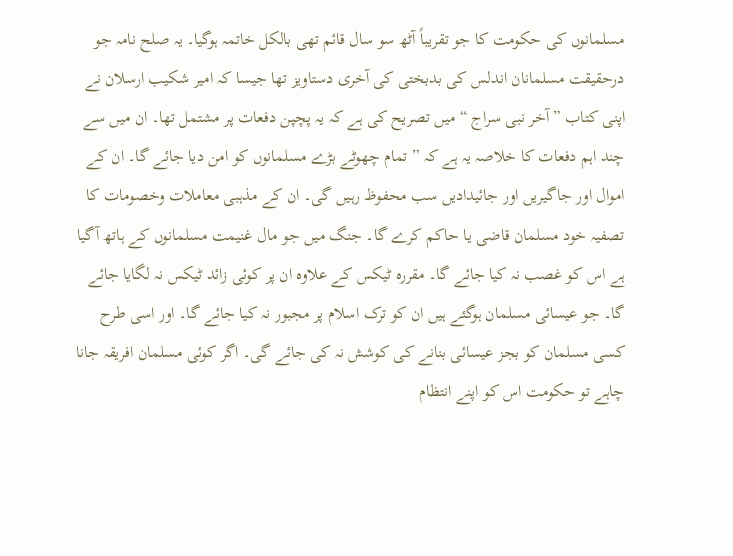مسلمانوں کی حکومت کا جو تقریباً آٹھ سو سال قائم تھی بالکل خاتمہ ہوگیا۔ یہ صلح نامہ جو درحقیقت مسلمانان اندلس کی بدبختی کی آخری دستاویز تھا جیسا کہ امیر شکیب ارسلان نے اپنی کتاب ” آخر نبی سراج “ میں تصریح کی ہے کہ یہ پچپن دفعات پر مشتمل تھا۔ ان میں سے چند اہم دفعات کا خلاصہ یہ ہے کہ ” تمام چھوٹے بڑے مسلمانوں کو امن دیا جائے گا۔ ان کے اموال اور جاگیریں اور جائیدادیں سب محفوظ رہیں گی۔ ان کے مذہبی معاملات وخصومات کا تصفیہ خود مسلمان قاضی یا حاکم کرے گا۔ جنگ میں جو مال غنیمت مسلمانوں کے ہاتھ آگیا ہے اس کو غصب نہ کیا جائے گا۔ مقررہ ٹیکس کے علاوہ ان پر کوئی زائد ٹیکس نہ لگایا جائے گا۔ جو عیسائی مسلمان ہوگئے ہیں ان کو ترک اسلام پر مجبور نہ کیا جائے گا۔ اور اسی طرح کسی مسلمان کو بجز عیسائی بنانے کی کوشش نہ کی جائے گی۔ اگر کوئی مسلمان افریقہ جانا چاہے تو حکومت اس کو اپنے انتظام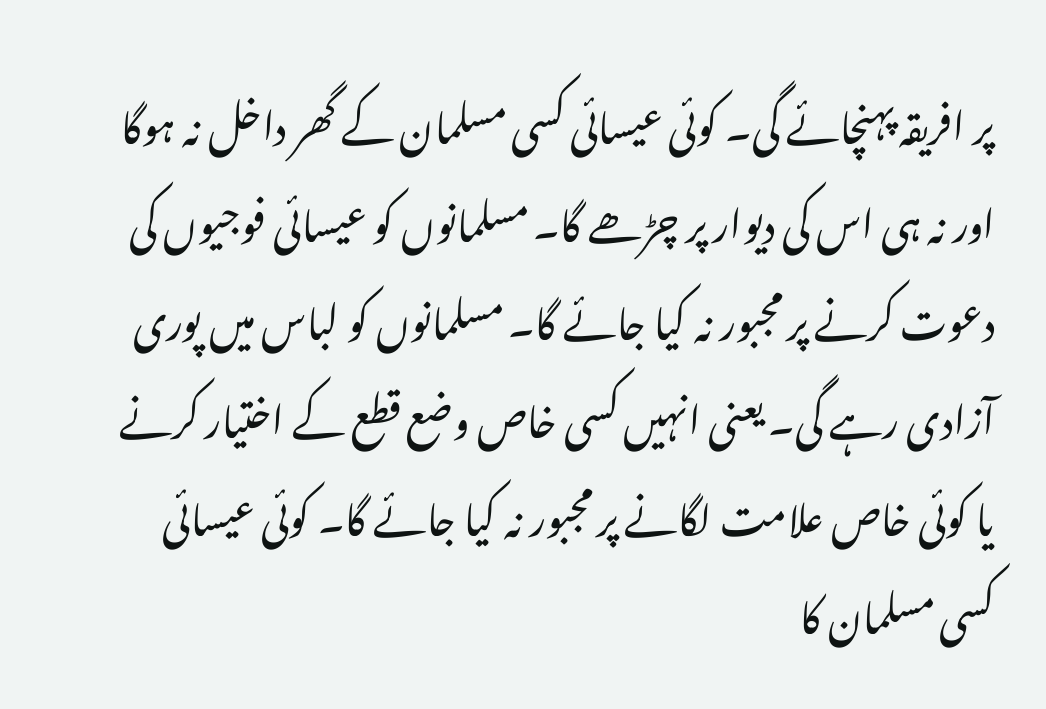پر افریقہ پہنچائے گی۔ کوئی عیسائی کسی مسلمان کے گھر داخل نہ ہوگا اور نہ ہی اس کی دیوار پر چڑھے گا۔ مسلمانوں کو عیسائی فوجیوں کی دعوت کرنے پر مجبور نہ کیا جائے گا۔ مسلمانوں کو لباس میں پوری آزادی رہے گی۔ یعنی انہیں کسی خاص وضع قطع کے اختیار کرنے یا کوئی خاص علامت لگانے پر مجبور نہ کیا جائے گا۔ کوئی عیسائی کسی مسلمان کا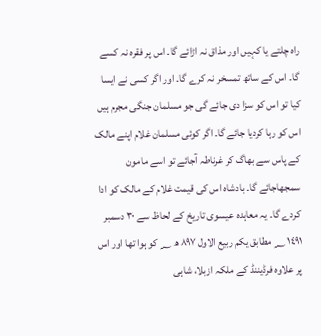راہ چلتے یا کہیں اور مذاق نہ اڑائے گا۔ اس پر فقرہ نہ کسے گا۔ اس کے ساتھ تمسخر نہ کرے گا۔ اور اگر کسی نے ایسا کیا تو اس کو سزا دی جائے گی جو مسلمان جنگی مجرم ہیں اس کو رہا کردیا جائے گا۔ اگر کوئی مسلمان غلام اپنے مالک کے پاس سے بھاگ کر غرناطہ آجائے تو اسے مامون سمجھاجائے گا۔ بادشاہ اس کی قیمت غلام کے مالک کو ادا کردے گا۔ یہ معاہدہ عیسوی تاریخ کے لحاظ سے ٣٠ دسمبر ١٤٩١ ؁ مطابق یکم ربیع الاول ٨٩٧ ھ ؁ کو ہوا تھا اور اس پر علاوہ فرڈیننڈ کے ملکہ ازبلا، شاہی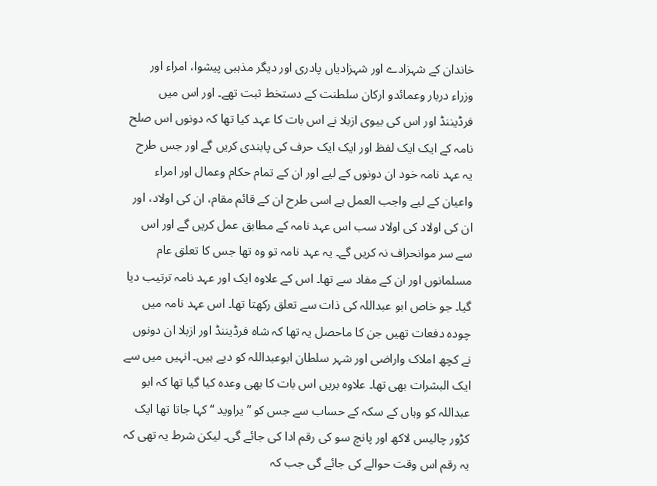خاندان کے شہزادے اور شہزادیاں پادری اور دیگر مذہبی پیشوا، امراء اور وزراء دربار وعمائدو ارکان سلطنت کے دستخط ثبت تھے۔ اور اس میں فرڈیننڈ اور اس کی بیوی ازبلا نے اس بات کا عہد کیا تھا کہ دونوں اس صلح نامہ کے ایک ایک لفظ اور ایک ایک حرف کی پابندی کریں گے اور جس طرح یہ عہد نامہ خود ان دونوں کے لیے اور ان کے تمام حکام وعمال اور امراء واعیان کے لیے واجب العمل ہے اسی طرح ان کے قائم مقام، ان کی اولاد، اور ان کی اولاد کی اولاد سب اس عہد نامہ کے مطابق عمل کریں گے اور اس سے سر موانحراف نہ کریں گے۔ یہ عہد نامہ تو وہ تھا جس کا تعلق عام مسلمانوں اور ان کے مفاد سے تھا۔ اس کے علاوہ ایک اور عہد نامہ ترتیب دیا گیا۔ جو خاص ابو عبداللہ کی ذات سے تعلق رکھتا تھا۔ اس عہد نامہ میں چودہ دفعات تھیں جن کا ماحصل یہ تھا کہ شاہ فرڈیننڈ اور ازبلا ان دونوں نے کچھ املاک واراضی اور شہر سلطان ابوعبداللہ کو دیے ہیں۔ انہیں میں سے ایک البشرات بھی تھا۔ علاوہ بریں اس بات کا بھی وعدہ کیا گیا تھا کہ ابو عبداللہ کو وہاں کے سکہ کے حساب سے جس کو ” یراوید “ کہا جاتا تھا ایک کڑور چالیس لاکھ اور پانچ سو کی رقم ادا کی جائے گی۔ لیکن شرط یہ تھی کہ یہ رقم اس وقت حوالے کی جائے گی جب کہ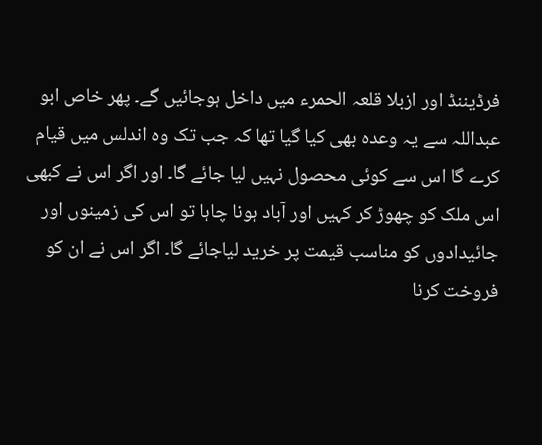فرڈیننڈ اور ازبلا قلعہ الحمرء میں داخل ہوجائیں گے۔ پھر خاص ابو عبداللہ سے یہ وعدہ بھی کیا گیا تھا کہ جب تک وہ اندلس میں قیام کرے گا اس سے کوئی محصول نہیں لیا جائے گا۔ اور اگر اس نے کبھی اس ملک کو چھوڑ کر کہیں اور آباد ہونا چاہا تو اس کی زمینوں اور جائیدادوں کو مناسب قیمت پر خرید لیاجائے گا۔ اگر اس نے ان کو فروخت کرنا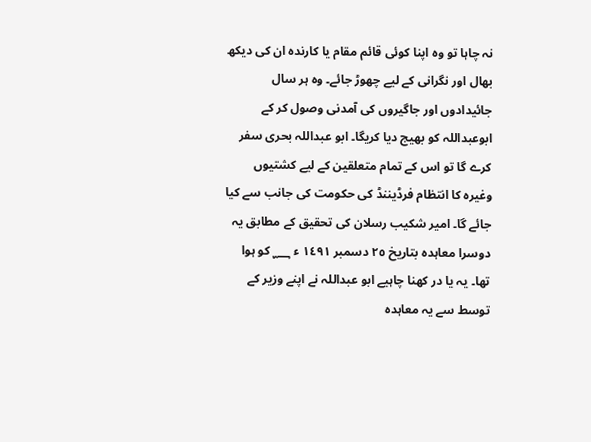نہ چاہا تو وہ اپنا کوئی قائم مقام یا کارندہ ان کی دیکھ بھال اور نگرانی کے لیے چھوڑ جائے۔ وہ ہر سال جائیدادوں اور جاگیروں کی آمدنی وصول کر کے ابوعبداللہ کو بھیج دیا کریگا۔ ابو عبداللہ بحری سفر کرے گا تو اس کے تمام متعلقین کے لیے کشتیوں وغیرہ کا انتظام فرڈیننڈ کی حکومت کی جانب سے کیا جائے گا۔ امیر شکیب رسلان کی تحقیق کے مطابق یہ دوسرا معاہدہ بتاریخ ٢٥ دسمبر ١٤٩١ ء ؁ کو ہوا تھا۔ یہ یا در کھنا چاہیے ابو عبداللہ نے اپنے وزیر کے توسط سے یہ معاہدہ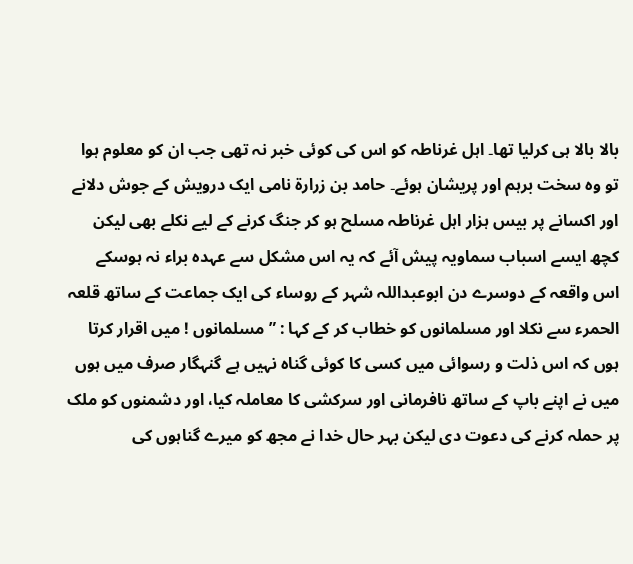بالا بالا ہی کرلیا تھا۔ اہل غرناطہ کو اس کی کوئی خبر نہ تھی جب ان کو معلوم ہوا تو وہ سخت برہم اور پریشان ہوئے۔ حامد بن زرارۃ نامی ایک درویش کے جوش دلانے اور اکسانے پر بیس ہزار اہل غرناطہ مسلح ہو کر جنگ کرنے کے لیے نکلے بھی لیکن کچھ ایسے اسباب سماویہ پیش آئے کہ یہ اس مشکل سے عہدہ براء نہ ہوسکے اس واقعہ کے دوسرے دن ابوعبداللہ شہر کے روساء کی ایک جماعت کے ساتھ قلعہ الحمرء سے نکلا اور مسلمانوں کو خطاب کر کے کہا : ” مسلمانوں ! میں اقرار کرتا ہوں کہ اس ذلت و رسوائی میں کسی کا کوئی گناہ نہیں ہے گنہگار صرف میں ہوں میں نے اپنے باپ کے ساتھ نافرمانی اور سرکشی کا معاملہ کیا، اور دشمنوں کو ملک پر حملہ کرنے کی دعوت دی لیکن بہر حال خدا نے مجھ کو میرے گناہوں کی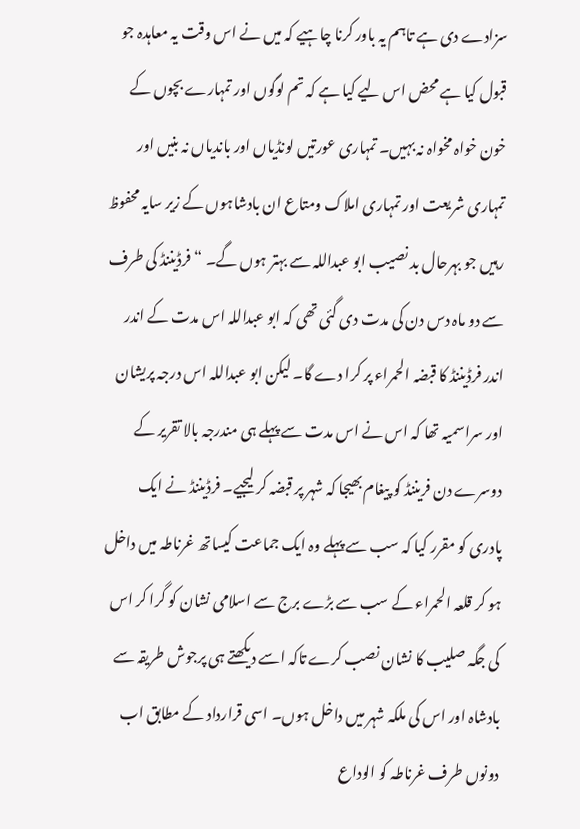سزادے دی ہے تاہم یہ باور کرنا چاہیے کہ میں نے اس وقت یہ معاہدہ جو قبول کیا ہے محض اس لیے کیا ہے کہ تم لوگوں اور تمہارے بچوں کے خون خواہ مخواہ نہ بہیں۔ تمہاری عورتیں لونڈیاں اور باندیاں نہ بنیں اور تمہاری شریعت اور تمہاری املاک ومتاع ان بادشاہوں کے زیر سایہ محفوظ رہیں جو بہرحال بد نصیب ابو عبداللہ سے بہتر ہوں گے۔ “ فرڈیننڈ کی طرف سے دو ماہ دس دن کی مدت دی گئی تھی کہ ابو عبداللہ اس مدت کے اندر اندر فرڈیننڈ کا قبضہ الحمراء پر کرا دے گا۔ لیکن ابو عبداللہ اس درجہ پریشان اور سراسمیہ تھا کہ اس نے اس مدت سے پہلے ہی مندرجہ بالا تقریر کے دوسرے دن فریننڈ کو پیغام بھیجا کہ شہر پر قبضہ کر لیجیے۔ فرڈیننڈ نے ایک پادری کو مقرر کیا کہ سب سے پہلے وہ ایک جماعت کیساتھ غرناطہ میں داخل ہو کر قلعہ الحمراء کے سب سے بڑے برج سے اسلامی نشان کو گرا کر اس کی جگہ صلیب کا نشان نصب کرے تاکہ اسے دیکھتے ہی پرجوش طریقہ سے بادشاہ اور اس کی ملکہ شہر میں داخل ہوں۔ اسی قرارداد کے مطابق اب دونوں طرف غرناطہ کو الوداع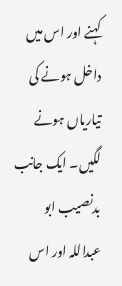کہنے اور اس میں داخل ہونے کی تیاریاں ہونے لگیں۔ ایک جانب بدنصیب ابو عبداللہ اور اس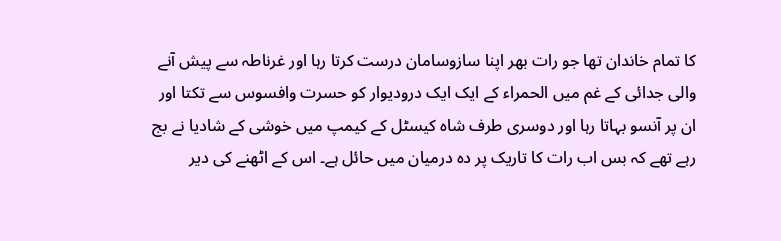کا تمام خاندان تھا جو رات بھر اپنا سازوسامان درست کرتا رہا اور غرناطہ سے پیش آنے والی جدائی کے غم میں الحمراء کے ایک ایک درودیوار کو حسرت وافسوس سے تکتا اور ان پر آنسو بہاتا رہا اور دوسری طرف شاہ کیسٹل کے کیمپ میں خوشی کے شادیا نے بج رہے تھے کہ بس اب رات کا تاریک پر دہ درمیان میں حائل ہے۔ اس کے اٹھنے کی دیر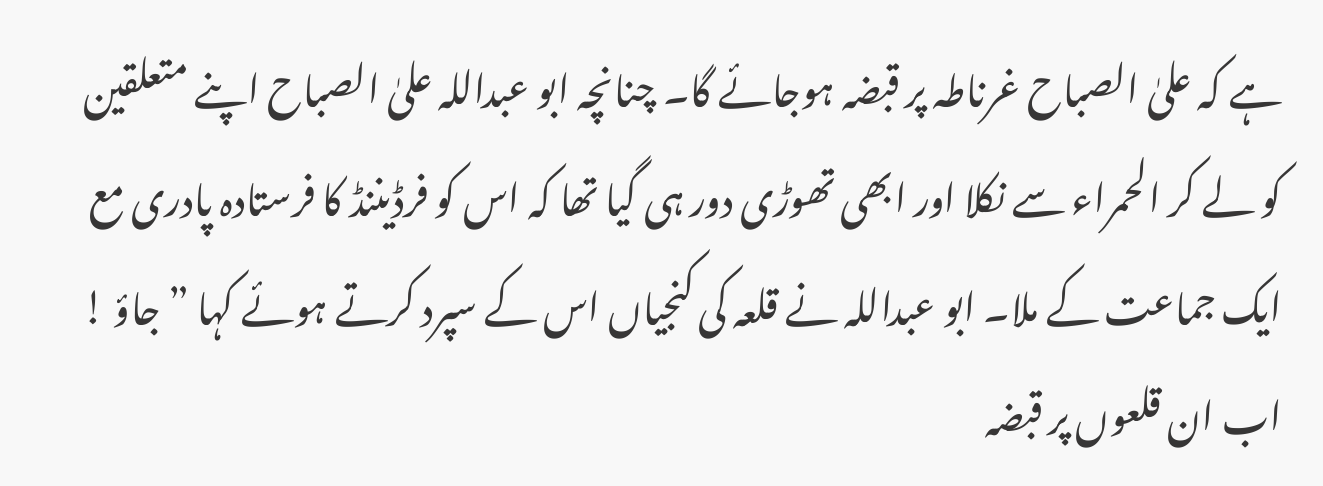ہے کہ علیٰ الصباح غرناطہ پر قبضہ ہوجائے گا۔ چنانچہ ابو عبداللہ علیٰ الصباح اپنے متعلقین کو لے کر الحمراء سے نکلا اور ابھی تھوڑی دور ہی گیا تھا کہ اس کو فرڈیننڈ کا فرستادہ پادری مع ایک جماعت کے ملا۔ ابو عبداللہ نے قلعہ کی کنجیاں اس کے سپرد کرتے ہوئے کہا ” جاؤ ! اب ان قلعوں پر قبضہ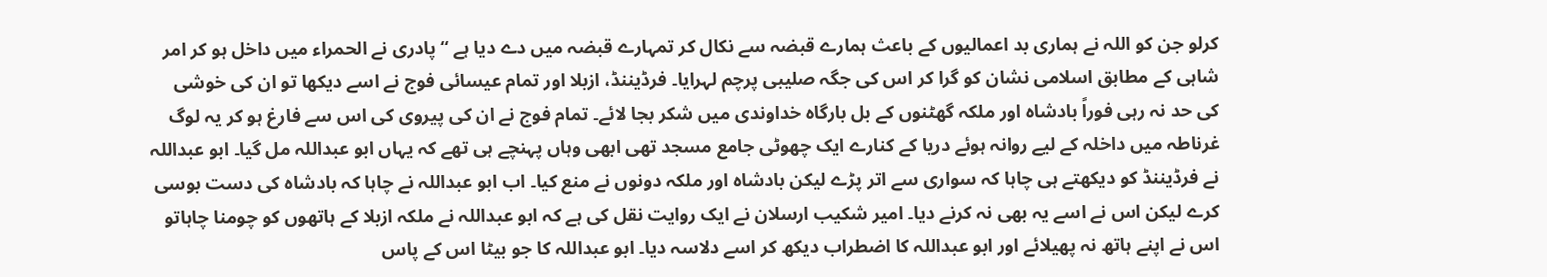کرلو جن کو اللہ نے ہماری بد اعمالیوں کے باعث ہمارے قبضہ سے نکال کر تمہارے قبضہ میں دے دیا ہے “ پادری نے الحمراء میں داخل ہو کر امر شاہی کے مطابق اسلامی نشان کو گرا کر اس کی جگہ صلیبی پرچم لہرایا۔ فرڈیننڈ، ازبلا اور تمام عیسائی فوج نے اسے دیکھا تو ان کی خوشی کی حد نہ رہی فوراً بادشاہ اور ملکہ گھٹنوں کے بل بارگاہ خداوندی میں شکر بجا لائے۔ تمام فوج نے ان کی پیروی کی اس سے فارغ ہو کر یہ لوگ غرناطہ میں داخلہ کے لیے روانہ ہوئے دریا کے کنارے ایک چھوٹی جامع مسجد تھی ابھی وہاں پہنچے ہی تھے کہ یہاں ابو عبداللہ مل گیا۔ ابو عبداللہ نے فرڈیننڈ کو دیکھتے ہی چاہا کہ سواری سے اتر پڑے لیکن بادشاہ اور ملکہ دونوں نے منع کیا۔ اب ابو عبداللہ نے چاہا کہ بادشاہ کی دست بوسی کرے لیکن اس نے اسے یہ بھی نہ کرنے دیا۔ امیر شکیب ارسلان نے ایک روایت نقل کی ہے کہ ابو عبداللہ نے ملکہ ازبلا کے ہاتھوں کو چومنا چاہاتو اس نے اپنے ہاتھ نہ پھیلائے اور ابو عبداللہ کا اضطراب دیکھ کر اسے دلاسہ دیا۔ ابو عبداللہ کا جو بیٹا اس کے پاس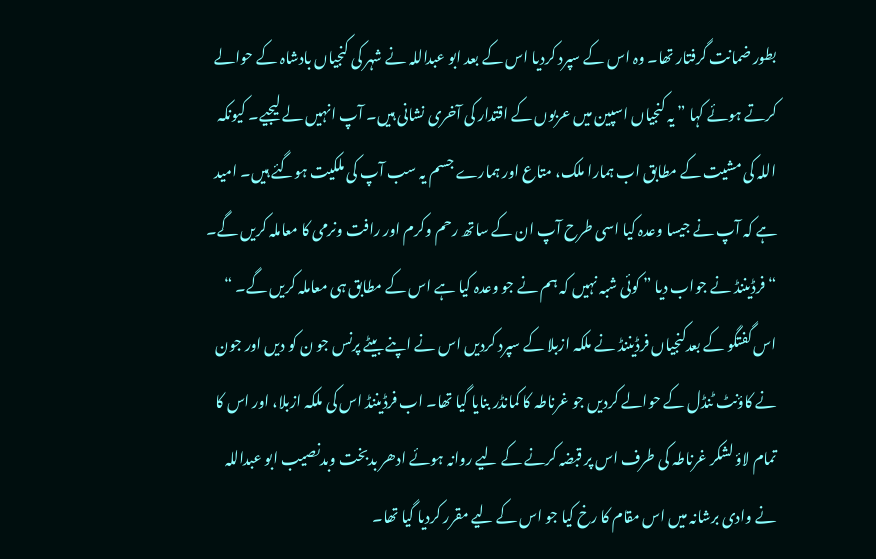بطور ضمانت گرفتار تھا۔ وہ اس کے سپرد کردیا اس کے بعد ابو عبداللہ نے شہر کی کنجیاں بادشاہ کے حوالے کرتے ہوئے کہا ” یہ کنجیاں اسپین میں عربوں کے اقتدار کی آخری نشانی ہیں۔ آپ انہیں لے لیجیے۔ کیونکہ اللہ کی مشیت کے مطابق اب ہمارا ملک، متاع اور ہمارے جسم یہ سب آپ کی ملکیت ہوگئے ہیں۔ امید ہے کہ آپ نے جیسا وعدہ کیا اسی طرح آپ ان کے ساتھ رحم وکرم اور رافت ونرمی کا معاملہ کریں گے۔ “ فرڈیننڈ نے جواب دیا ” کوئی شبہ نہیں کہ ہم نے جو وعدہ کیا ہے اس کے مطابق ہی معاملہ کریں گے۔ “ اس گفتگو کے بعدکنجیاں فرڈیننڈ نے ملکہ ازبلا کے سپرد کردیں اس نے اپنے بیٹے پرنس جو ن کو دیں اور جون نے کاؤنٹ ٹنڈل کے حوالے کردیں جو غرناطہ کا کمانڈر بنایا گیا تھا۔ اب فرڈیننڈ اس کی ملکہ ازبلا، اور اس کا تمام لاؤ لشکر غرناطہ کی طرف اس پر قبضہ کرنے کے لیے روانہ ہوئے ادھر بدبخت وبدنصیب ابو عبداللہ نے وادی برشانہ میں اس مقام کا رخ کیا جو اس کے لیے مقرر کردیا گیا تھا۔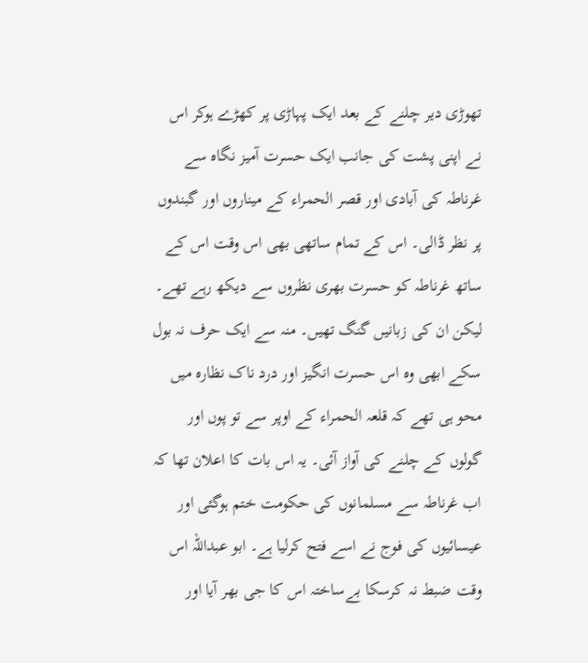تھوڑی دیر چلنے کے بعد ایک پہاڑی پر کھڑے ہوکر اس نے اپنی پشت کی جانب ایک حسرت آمیز نگاہ سے غرناطہ کی آبادی اور قصر الحمراء کے میناروں اور گبندوں پر نظر ڈالی۔ اس کے تمام ساتھی بھی اس وقت اس کے ساتھ غرناطہ کو حسرت بھری نظروں سے دیکھ رہے تھے۔ لیکن ان کی زبانیں گنگ تھیں۔ منہ سے ایک حرف نہ بول سکے ابھی وہ اس حسرت انگیز اور درد ناک نظارہ میں محو ہی تھے کہ قلعہ الحمراء کے اوپر سے تو پوں اور گولوں کے چلنے کی آواز آئی۔ یہ اس بات کا اعلان تھا کہ اب غرناطہ سے مسلمانوں کی حکومت ختم ہوگئی اور عیسائیوں کی فوج نے اسے فتح کرلیا ہے۔ ابو عبداللہ اس وقت ضبط نہ کرسکا بےساختہ اس کا جی بھر آیا اور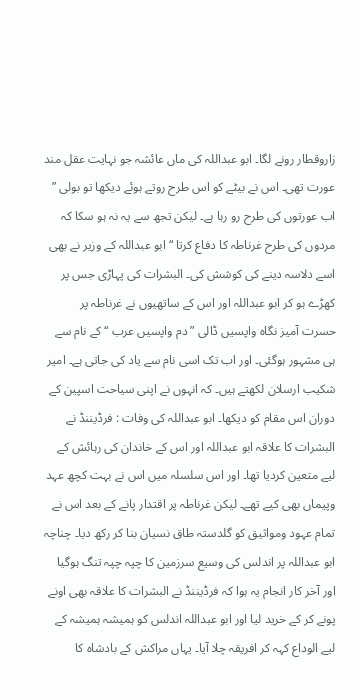زاروقطار رونے لگا۔ ابو عبداللہ کی ماں عائشہ جو نہایت عقل مند عورت تھی۔ اس نے بیٹے کو اس طرح روتے ہوئے دیکھا تو بولی ” اب عورتوں کی طرح رو رہا ہے۔ لیکن تجھ سے یہ نہ ہو سکا کہ مردوں کی طرح غرناطہ کا دفاع کرتا “ ابو عبداللہ کے وزیر نے بھی اسے دلاسہ دینے کی کوشش کی۔ البشرات کی پہاڑی جس پر کھڑے ہو کر ابو عبداللہ اور اس کے ساتھیوں نے غرناطہ پر حسرت آمیز نگاہ واپسیں ڈالی ” دم واپسیں عرب “ کے نام سے ہی مشہور ہوگئی۔ اور اب تک اسی نام سے یاد کی جاتی ہے۔ امیر شکیب ارسلان لکھتے ہیں۔ کہ انہوں نے اپنی سیاحت اسپین کے دوران اس مقام کو دیکھا۔ ابو عبداللہ کی وفات : فرڈیننڈ نے البشرات کا علاقہ ابو عبداللہ اور اس کے خاندان کی رہائش کے لیے متعین کردیا تھا۔ اور اس سلسلہ میں اس نے بہت کچھ عہد وپیماں بھی کیے تھے۔ لیکن غرناطہ پر اقتدار پانے کے بعد اس نے تمام عہود ومواثیق کو گلدستہ طاق نسیان بنا کر رکھ دیا۔ چناچہ ابو عبداللہ پر اندلس کی وسیع سرزمین کا چپہ چپہ تنگ ہوگیا اور آخر کار انجام یہ ہوا کہ فرڈیننڈ نے البشرات کا علاقہ بھی اونے پونے کر کے خرید لیا اور ابو عبداللہ اندلس کو ہمیشہ ہمیشہ کے لیے الوداع کہہ کر افریقہ چلا آیا۔ یہاں مراکش کے بادشاہ کا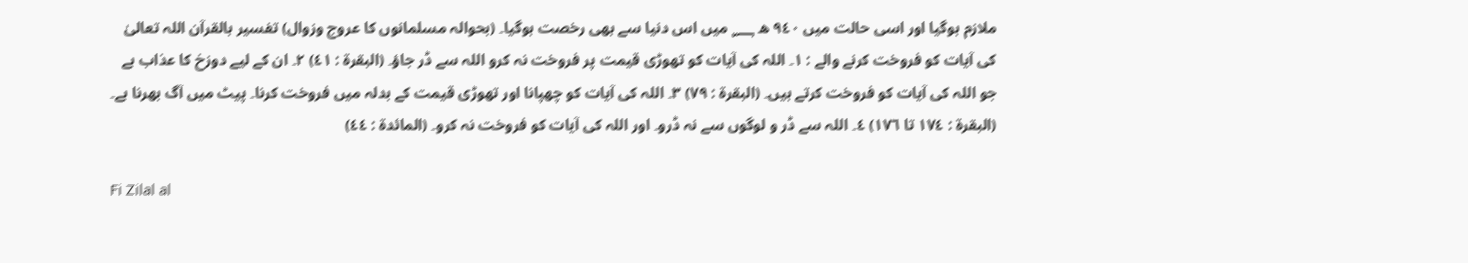ملازم ہوگیا اور اسی حالت میں ٩٤٠ ھ ؁ میں اس دنیا سے بھی رخصت ہوگیا۔ (بحوالہ مسلمانوں کا عروج وزوال) تفسیر بالقرآن اللہ تعالیٰ کی آیات کو فروخت کرنے والے : ١۔ اللہ کی آیات کو تھوڑی قیمت پر فروخت نہ کرو اللہ سے ڈر جاؤ۔ (البقرۃ : ٤١) ٢۔ ان کے لیے دوزخ کا عذاب ہے جو اللہ کی آیات کو فروخت کرتے ہیں۔ (البقرۃ : ٧٩) ٣۔ اللہ کی آیات کو چھپانا اور تھوڑی قیمت کے بدلہ میں فروخت کرنا۔ پیٹ میں آگ بھرنا ہے۔ (البقرۃ : ١٧٤ تا ١٧٦) ٤۔ اللہ سے ڈر و لوگوں سے نہ ڈرو۔ اور اللہ کی آیات کو فروخت نہ کرو۔ (المائدۃ : ٤٤)

Fi Zilal al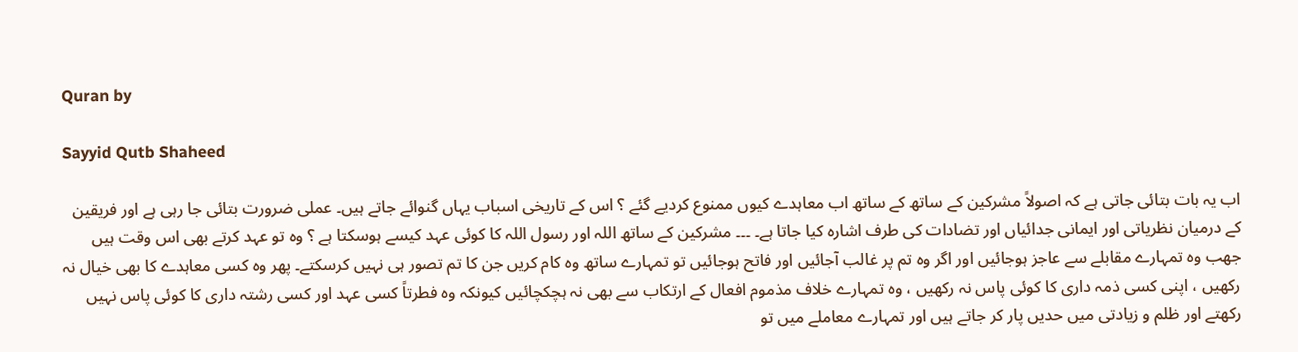Quran by

Sayyid Qutb Shaheed

اب یہ بات بتائی جاتی ہے کہ اصولاً مشرکین کے ساتھ کے ساتھ اب معاہدے کیوں ممنوع کردیے گئے ؟ اس کے تاریخی اسباب یہاں گنوائے جاتے ہیں۔ عملی ضرورت بتائی جا رہی ہے اور فریقین کے درمیان نظریاتی اور ایمانی جدائیاں اور تضادات کی طرف اشارہ کیا جاتا ہے۔ ۔۔۔ مشرکین کے ساتھ اللہ اور رسول اللہ کا کوئی عہد کیسے ہوسکتا ہے ؟ وہ تو عہد کرتے بھی اس وقت ہیں جھب وہ تمہارے مقابلے سے عاجز ہوجائیں اور اگر وہ تم پر غالب آجائیں اور فاتح ہوجائیں تو تمہارے ساتھ وہ کام کریں جن کا تم تصور ہی نہیں کرسکتے۔ پھر وہ کسی معاہدے کا بھی خیال نہ رکھیں ، اپنی کسی ذمہ داری کا کوئی پاس نہ رکھیں ، وہ تمہارے خلاف مذموم افعال کے ارتکاب سے بھی نہ ہچکچائیں کیونکہ وہ فطرتاً کسی عہد اور کسی رشتہ داری کا کوئی پاس نہیں رکھتے اور ظلم و زیادتی میں حدیں پار کر جاتے ہیں اور تمہارے معاملے میں تو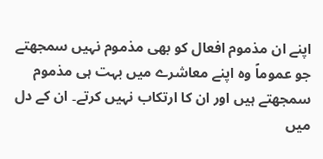اپنے ان مذموم افعال کو بھی مذموم نہیں سمجھتے جو عموماً وہ اپنے معاشرے میں بہت ہی مذموم سمجھتے ہیں اور ان کا ارتکاب نہیں کرتے۔ ان کے دل میں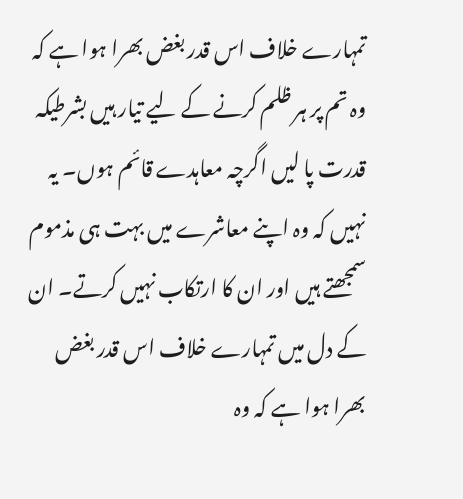تمہارے خلاف اس قدر بغض بھرا ہوا ہے کہ وہ تم پر ہر ظلم کرنے کے لیے تیار ہیں بشرطیکہ قدرت پا لیں اگرچہ معاہدے قائم ہوں۔ یہ نہیں کہ وہ اپنے معاشرے میں بہت ہی مذموم سمجھتے ہیں اور ان کا ارتکاب نہیں کرتے۔ ان کے دل میں تمہارے خلاف اس قدر بغض بھرا ہوا ہے کہ وہ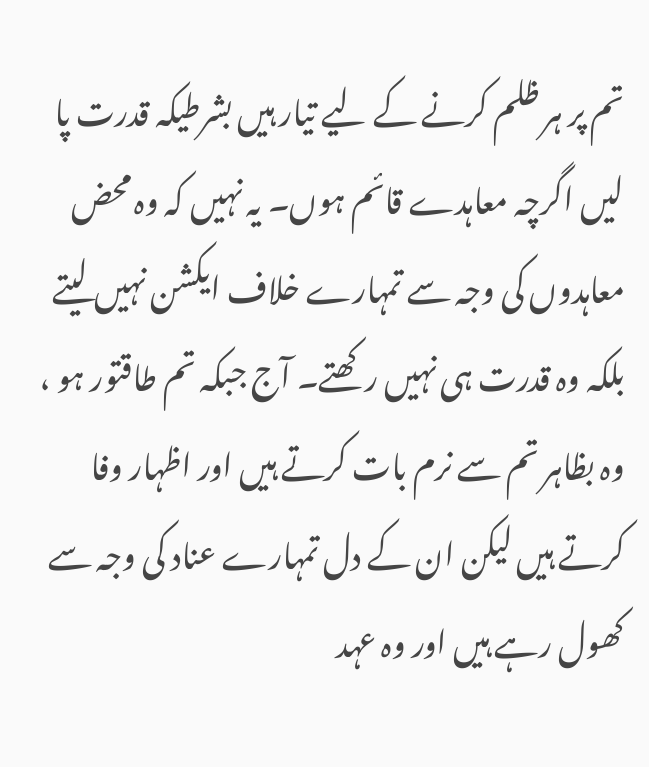تم پر ہر ظلم کرنے کے لیے تیار ہیں بشرطیکہ قدرت پا لیں اگرچہ معاہدے قائم ہوں۔ یہ نہیں کہ وہ محض معاہدوں کی وجہ سے تمہارے خلاف ایکشن نہیں لیتے بلکہ وہ قدرت ہی نہیں رکھتے۔ آج جبکہ تم طاقتور ہو ، وہ بظاہر تم سے نرم بات کرتے ہیں اور اظہار وفا کرتے ہیں لیکن ان کے دل تمہارے عناد کی وجہ سے کھول رہے ہیں اور وہ عہد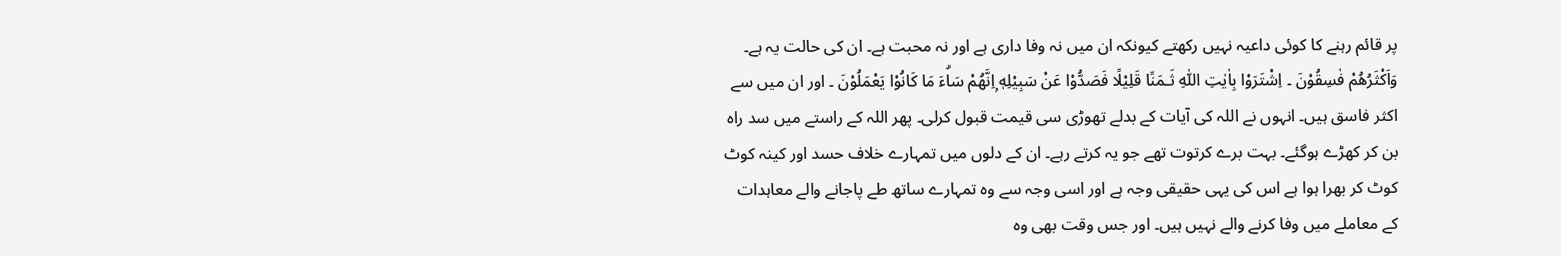پر قائم رہنے کا کوئی داعیہ نہیں رکھتے کیونکہ ان میں نہ وفا داری ہے اور نہ محبت ہے۔ ان کی حالت یہ ہے۔ وَاَكْثَرُهُمْ فٰسِقُوْنَ ۔ اِشْتَرَوْا بِاٰيٰتِ اللّٰهِ ثَـمَنًا قَلِيْلًا فَصَدُّوْا عَنْ سَبِيْلِهٖ ۭاِنَّهُمْ سَاۗءَ مَا كَانُوْا يَعْمَلُوْنَ ۔ اور ان میں سے اکثر فاسق ہیں۔ انہوں نے اللہ کی آیات کے بدلے تھوڑی سی قیمت قبول کرلی۔ پھر اللہ کے راستے میں سد راہ بن کر کھڑے ہوگئے۔ بہت برے کرتوت تھے جو یہ کرتے رہے۔ ان کے دلوں میں تمہارے خلاف حسد اور کینہ کوٹ کوٹ کر بھرا ہوا ہے اس کی یہی حقیقی وجہ ہے اور اسی وجہ سے وہ تمہارے ساتھ طے پاجانے والے معاہدات کے معاملے میں وفا کرنے والے نہیں ہیں۔ اور جس وقت بھی وہ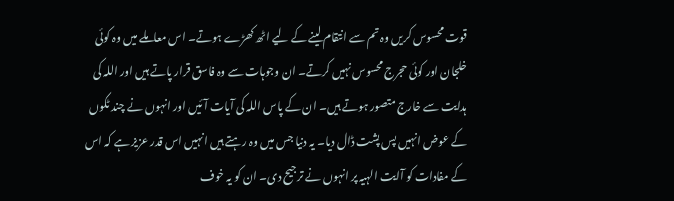قوت محسوس کریں وہ تم سے انتقام لینے کے لیے اٹھ کھڑے ہوتے۔ اس معاملے میں وہ کوئی خلجان اور کوئی حجرج محسوس نہیں کرتے۔ ان وجوہات سے وہ فاسق قرار پاتے ہیں اور اللہ کی ہدایت سے خارج متصور ہوتے ہیں۔ ان کے پاس اللہ کی آیات آئیں اور انہوں نے چند ٹکوں کے عوض انہیں پس پشت ڈال دیا۔ یہ دنیا جس میں وہ رہتے ہیں انہیں اس قدر عزیز ہے کہ اس کے مفادات کو آایت الہیہ پر انہوں نے ترجیح دی۔ ان کو یہ خوف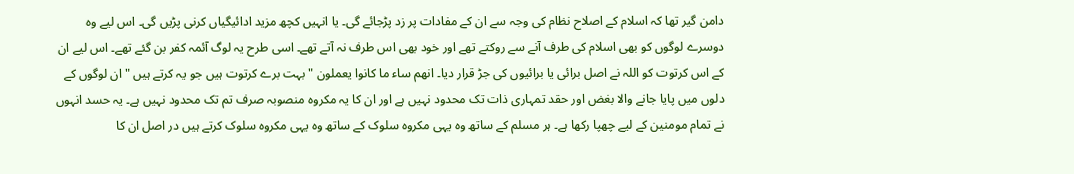دامن گیر تھا کہ اسلام کے اصلاح نظام کی وجہ سے ان کے مفادات پر زد پڑجائے گی۔ یا انہیں کچھ مزید ادائیگیاں کرنی پڑیں گی۔ اس لیے وہ دوسرے لوگوں کو بھی اسلام کی طرف آنے سے روکتے تھے اور خود بھی اس طرف نہ آتے تھے۔ اسی طرح یہ لوگ آئمہ کفر بن گئے تھے۔ اس لیے ان کے اس کرتوت کو اللہ نے اصل برائی یا برائیوں کی جڑ قرار دیا۔ انھم ساء ما کانوا یعملون " بہت برے کرتوت ہیں جو یہ کرتے ہیں " ان لوگوں کے دلوں میں پایا جانے والا بغض اور حقد تمہاری ذات تک محدود نہیں ہے اور ان کا یہ مکروہ منصوبہ صرف تم تک محدود نہیں ہے۔ یہ حسد انہوں نے تمام مومنین کے لیے چھپا رکھا ہے۔ ہر مسلم کے ساتھ وہ یہی مکروہ سلوک کے ساتھ وہ یہی مکروہ سلوک کرتے ہیں در اصل ان کا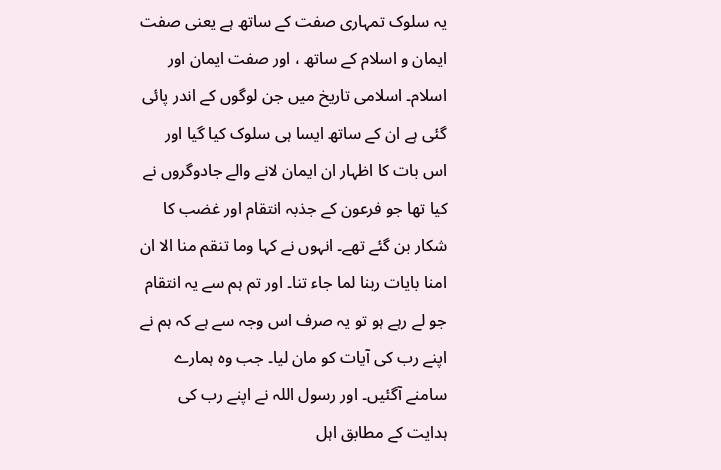یہ سلوک تمہاری صفت کے ساتھ ہے یعنی صفت ایمان و اسلام کے ساتھ ، اور صفت ایمان اور اسلام۔ اسلامی تاریخ میں جن لوگوں کے اندر پائی گئی ہے ان کے ساتھ ایسا ہی سلوک کیا گیا اور اس بات کا اظہار ان ایمان لانے والے جادوگروں نے کیا تھا جو فرعون کے جذبہ انتقام اور غضب کا شکار بن گئے تھے۔ انہوں نے کہا وما تنقم منا الا ان امنا بایات ربنا لما جاء تنا۔ اور تم ہم سے یہ انتقام جو لے رہے ہو تو یہ صرف اس وجہ سے ہے کہ ہم نے اپنے رب کی آیات کو مان لیا۔ جب وہ ہمارے سامنے آگئیں۔ اور رسول اللہ نے اپنے رب کی ہدایت کے مطابق اہل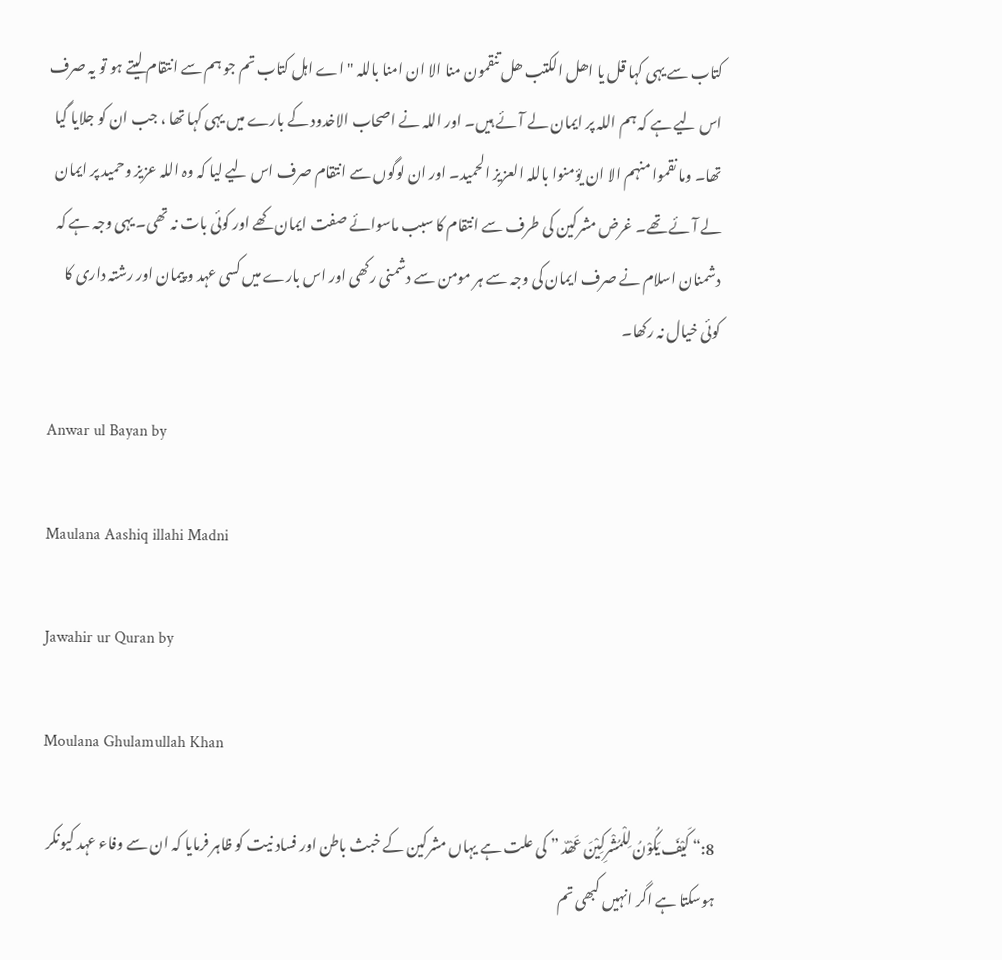کتاب سے یہی کہا قل یا اھل الکتب ھل تنقمون منا الا ان امنا باللہ " اے اہل کتاب تم جو ہم سے انتقام لیتے ہو تو یہ صرف اس لیے ہے کہ ہم اللہ پر ایمان لے آئے ہیں۔ اور اللہ نے اصحاب الاخدود کے بارے میں یہی کہا تھا ، جب ان کو جلایا گیا تھا۔ وما نقموا منہم الا ان یؤمنوا باللہ العزیز الحمید۔ اور ان لوگوں سے انتقام صرف اس لیے لیا کہ وہ اللہ عزیز وحمید پر ایمان لے آئے تھے۔ غرض مشرکین کی طرف سے انتقام کا سبب ماسوائے صفت ایمان کھے اور کوئی بات نہ تھی۔ یہی وجہ ہے کہ دشمنان اسلام نے صرف ایمان کی وجہ سے ہر مومن سے دشمنی رکھی اور اس بارے میں کسی عہد و پیمان اور رشتہ داری کا کوئی خیال نہ رکھا۔

Anwar ul Bayan by

Maulana Aashiq illahi Madni

Jawahir ur Quran by

Moulana Ghulamullah Khan

8:“ کَیْفَ یَکُوْنُ لِلْمُشْرِکِیْنَ عَھْدٌ ” کی علت ہے یہاں مشرکین کے خبث باطن اور فساد نیت کو ظاہر فرمایا کہ ان سے وفاء عہد کیونکر ہوسکتا ہے اگر انہیں کبھی تم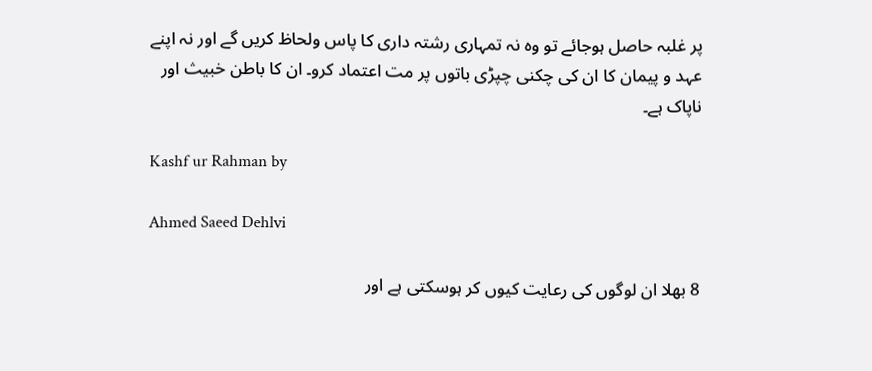پر غلبہ حاصل ہوجائے تو وہ نہ تمہاری رشتہ داری کا پاس ولحاظ کریں گے اور نہ اپنے عہد و پیمان کا ان کی چکنی چپڑی باتوں پر مت اعتماد کرو۔ ان کا باطن خبیث اور ناپاک ہے۔

Kashf ur Rahman by

Ahmed Saeed Dehlvi

8 بھلا ان لوگوں کی رعایت کیوں کر ہوسکتی ہے اور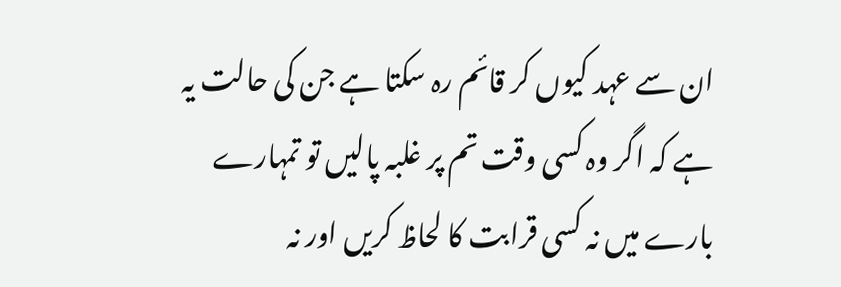ان سے عہد کیوں کر قائم رہ سکتا ہے جن کی حالت یہ ہے کہ اگر وہ کسی وقت تم پر غلبہ پالیں تو تمہارے بارے میں نہ کسی قرابت کا لحاظ کریں اور نہ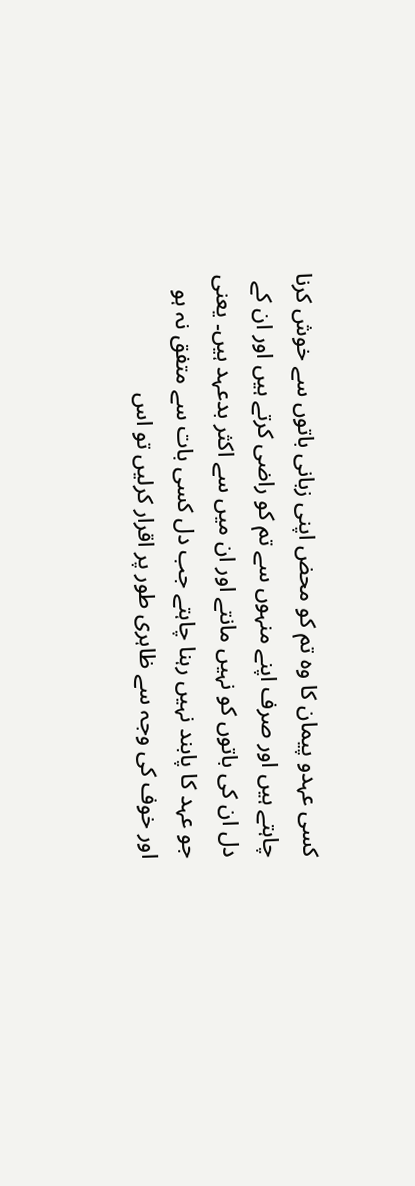کسی عہدو پیمان کا وہ تم کو محض اپنی زبانی باتوں سے خوش کرنا چاہتے ہیں اور صرف اپنے منہوں سے تم کو راضی کرتے ہیں اور ان کے دل ان کی باتوں کو نہیں مانتے اور ان میں سے اکثر بدعہد ہیں۔ یعنی جو عہد کا پابند نہیں رہنا چاہتے جب دل کسی بات سے متفق نہ ہو اور خوف کی وجہ سے ظاہری طور پر اقرار کرلیں تو اس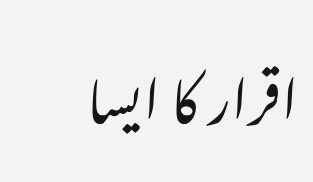اقرار کا ایسا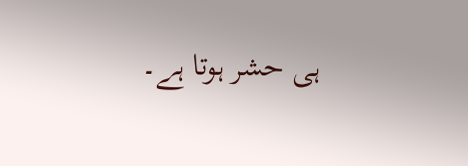ہی حشر ہوتا ہے۔